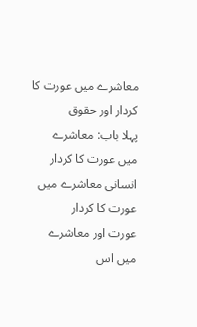معاشرے میں عورت کا کردار اور حقوق
پہلا باب: معاشرے میں عورت کا کردار
انسانی معاشرے میں عورت کا کردار
عورت اور معاشرے میں اس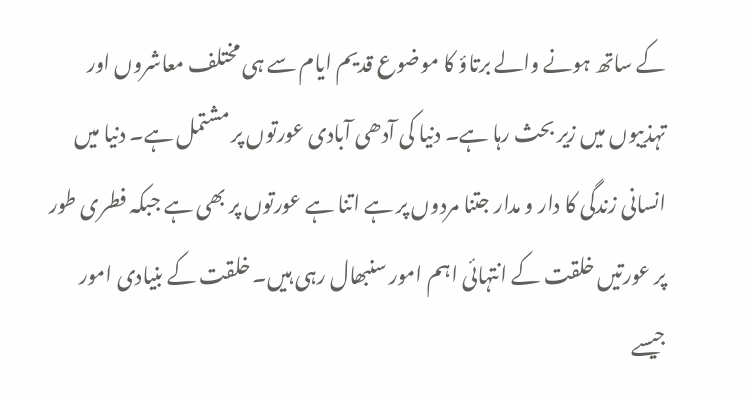کے ساتھ ہونے والے برتاؤ کا موضوع قدیم ایام سے ہی مختلف معاشروں اور تہذیبوں میں زیر بحث رہا ہے۔ دنیا کی آدھی آبادی عورتوں پر مشتمل ہے۔ دنیا میں انسانی زندگی کا دار و مدار جتنا مردوں پر ہے اتنا ہے عورتوں پر بھی ہے جبکہ فطری طور پر عورتیں خلقت کے انتہائی اہم امور سنبھال رہی ہیں۔ خلقت کے بنیادی امور جیسے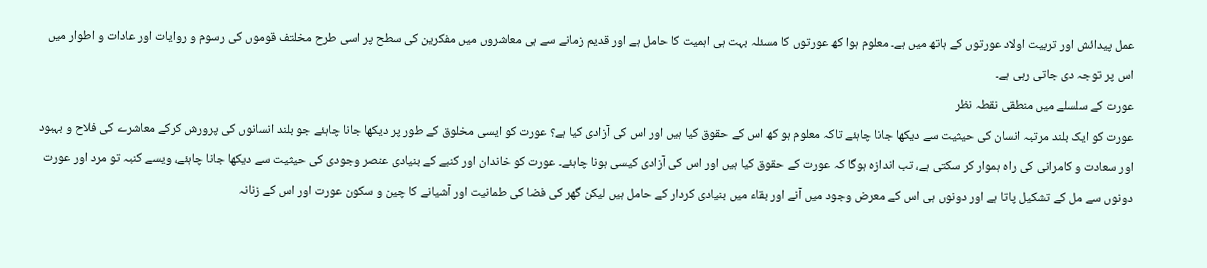عمل پیدائش اور تربیت اولاد عورتوں کے ہاتھ میں ہے۔ معلوم ہوا کھ عورتوں کا مسئلہ بہت ہی اہمیت کا حامل ہے اور قدیم زمانے سے ہی معاشروں میں مفکرین کی سطح پر اسی طرح مخلتف قوموں کی رسوم و روایات اور عادات و اطوار میں اس پر توجہ دی جاتی رہی ہے۔
عورت کے سلسلے میں منطقی نقطہ نظر
عورت کو ایک بلند مرتبہ انسان کی حیثیت سے دیکھا جانا چاہئے تاکہ معلوم ہو کھ اس کے حقوق کیا ہیں اور اس کی آزادی کیا ہے؟ عورت کو ایسی مخلوق کے طور پر دیکھا جانا چاہئے جو بلند انسانوں کی پرورش کرکے معاشرے کی فلاح و بہبود اور سعادت و کامرانی کی راہ ہموار کر سکتی ہے، تب اندازہ ہوگا کہ عورت کے حقوق کیا ہیں اور اس کی آزادی کیسی ہونا چاہئے۔ عورت کو خاندان اور کنبے کے بنیادی عنصر وجودی کی حیثیت سے دیکھا جانا چاہئے، ویسے کنبہ تو مرد اور عورت دونوں سے مل کے تشکیل پاتا ہے اور دونوں ہی اس کے معرض وجود میں آنے اور بقاء میں بنیادی کردار کے حامل ہیں لیکن گھر کی فضا کی طمانیت اور آشیانے کا چین و سکون عورت اور اس کے زنانہ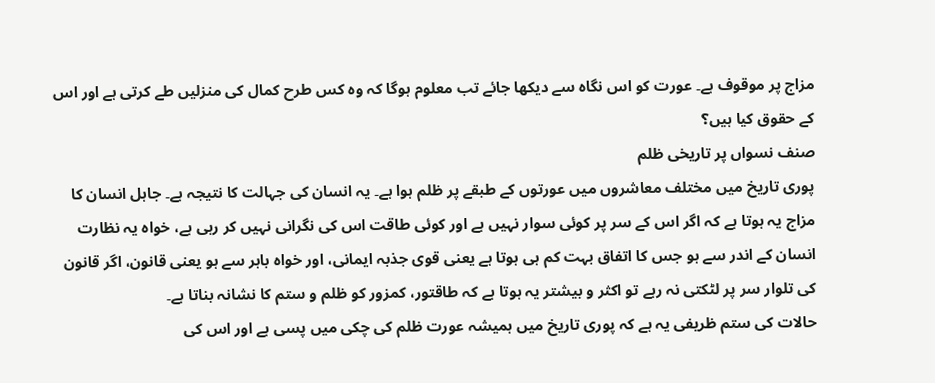مزاج پر موقوف ہے۔ عورت کو اس نگاہ سے دیکھا جائے تب معلوم ہوگا کہ وہ کس طرح کمال کی منزلیں طے کرتی ہے اور اس کے حقوق کیا ہیں؟
صنف نسواں پر تاریخی ظلم
پوری تاریخ میں مختلف معاشروں میں عورتوں کے طبقے پر ظلم ہوا ہے۔ یہ انسان کی جہالت کا نتیجہ ہے۔ جاہل انسان کا مزاج یہ ہوتا ہے کہ اگر اس کے سر پر کوئی سوار نہیں ہے اور کوئی طاقت اس کی نگرانی نہیں کر رہی ہے، خواہ یہ نظارت انسان کے اندر سے ہو جس کا اتفاق بہت کم ہی ہوتا ہے یعنی قوی جذبہ ایمانی، اور خواہ باہر سے ہو یعنی قانون، اگر قانون کی تلوار سر پر لٹکتی نہ رہے تو اکثر و بیشتر یہ ہوتا ہے کہ طاقتور، کمزور کو ظلم و ستم کا نشانہ بناتا ہے۔
حالات کی ستم ظریفی یہ ہے کہ پوری تاریخ میں ہمیشہ عورت ظلم کی چکی میں پسی ہے اور اس کی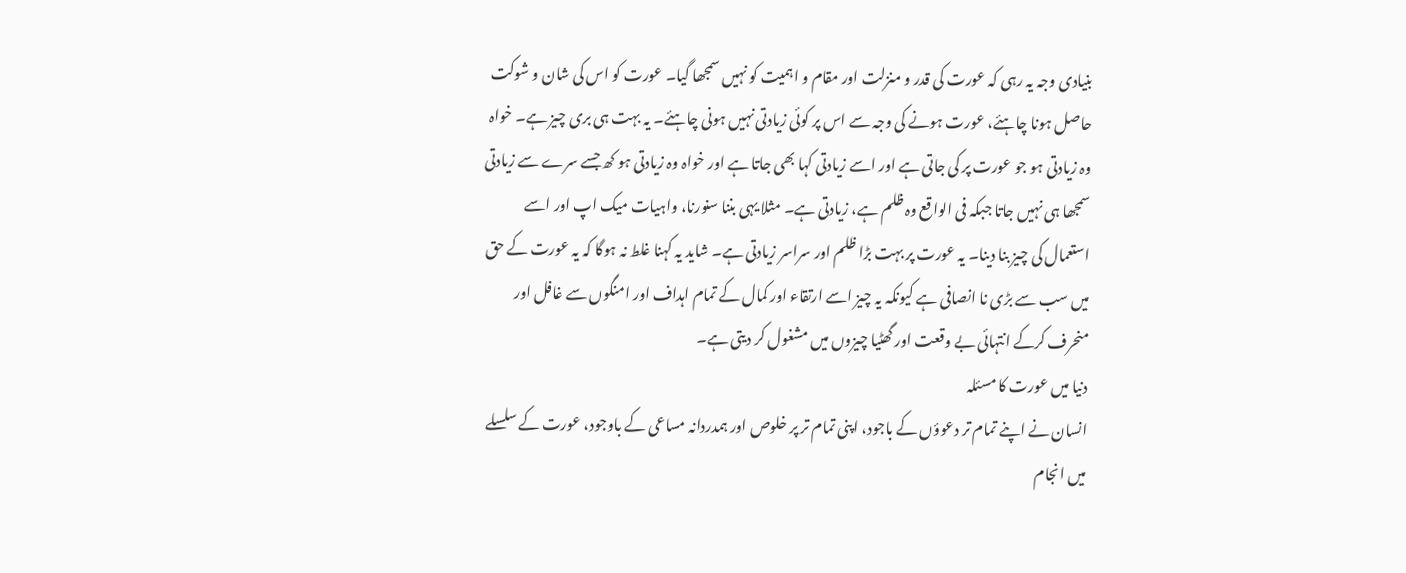بنیادی وجہ یہ رہی کہ عورت کی قدر و منزلت اور مقام و اہمیت کو نہیں سمجھا گیا۔ عورت کو اس کی شان و شوکت حاصل ہونا چاہئے، عورت ہونے کی وجہ سے اس پر کوئی زیادتی نہیں ہونی چاہئے۔ یہ بہت ہی بری چیز ہے۔ خواہ وہ زیادتی ہو جو عورت پر کی جاتی ہے اور اسے زیادتی کہا بھی جاتا ہے اور خواہ وہ زیادتی ہو کھ جسے سرے سے زیادتی سمجھا ہی نہیں جاتا جبکہ فی الواقع وہ ظلم ہے، زیادتی ہے۔ مثلا یہی بننا سنورنا، واہیات میک اپ اور اسے استعمال کی چیز بنا دینا۔ یہ عورت پر بہت بڑا ظلم اور سراسر زیادتی ہے۔ شاید یہ کہنا غلط نہ ہوگا کہ یہ عورت کے حق میں سب سے بڑی نا انصافی ہے کیونکہ یہ چیز اسے ارتقاء اور کمال کے تمام اہداف اور امنگوں سے غافل اور منحرف کرکے انتہائی بے وقعت اور گھٹیا چیزوں میں مشغول کر دیتی ہے۔
دنیا میں عورت کا مسئلہ
انسان نے اپنے تمام تر دعوؤں کے باجود، اپنی تمام تر پر خلوص اور ہمدردانہ مساعی کے باوجود، عورت کے سلسلے میں انجام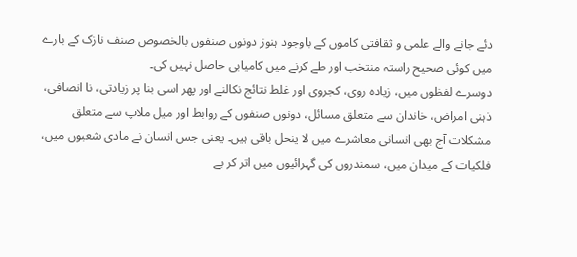دئے جانے والے علمی و ثقافتی کاموں کے باوجود ہنوز دونوں صنفوں بالخصوص صنف نازک کے بارے میں کوئی صحیح راستہ منتخب اور طے کرنے میں کامیابی حاصل نہیں کی۔
دوسرے لفظوں میں، زیادہ روی، کجروی اور غلط نتائج نکالنے اور پھر اسی بنا پر زیادتی، نا انصافی، ذہنی امراض، خاندان سے متعلق مسائل، دونوں صنفوں کے روابط اور میل ملاپ سے متعلق مشکلات آج بھی انسانی معاشرے میں لا ینحل باقی ہیں۔ یعنی جس انسان نے مادی شعبوں میں، فلکیات کے میدان میں، سمندروں کی گہرائیوں میں اتر کر بے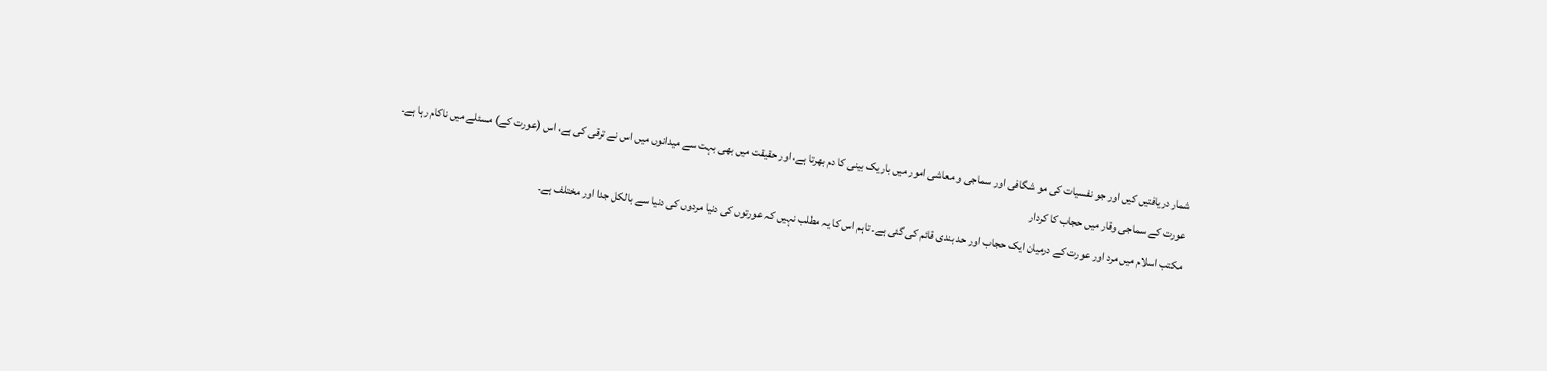شمار دریافتیں کیں اور جو نفسیات کی مو شگافی اور سماجی و معاشی امور میں باریک بینی کا دم بھرتا ہے، اور حقیقت میں بھی بہت سے میدانوں میں اس نے ترقی کی ہے، اس (عورت کے) مسئلے میں ناکام رہا ہے۔
عورت کے سماجی وقار میں حجاب کا کردار
مکتب اسلام میں مرد اور عورت کے درمیان ایک حجاب اور حد بندی قائم کی گئی ہے۔ تاہم اس کا یہ مطلب نہیں کہ عورتوں کی دنیا مردوں کی دنیا سے بالکل جدا اور مختلف ہے۔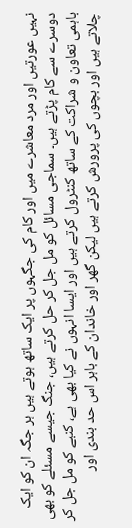نہیں عورتیں اور مرد معاشرے میں اور کام کی جگہوں پر ایک ساتھ ہوتے ہیں ہر جگہ ان کو ایک دوسرے سے کام پڑتے ہیں۔ سماجی مسائل کو مل جل کر حل کرتے ہیں، جنگ جیسے مسئلے کو بھی باہمی تعاون و شراکت کے ساتھ کنٹرول کرتے ہیں اور ایسا انہوں نے کیا بھی ہے، کنبے کو مل جل کر چلاتے ہیں اور بچوں کی پرورش کرتے ہیں لیکن گھر اور خاندان کے باہر اس حد بندی اور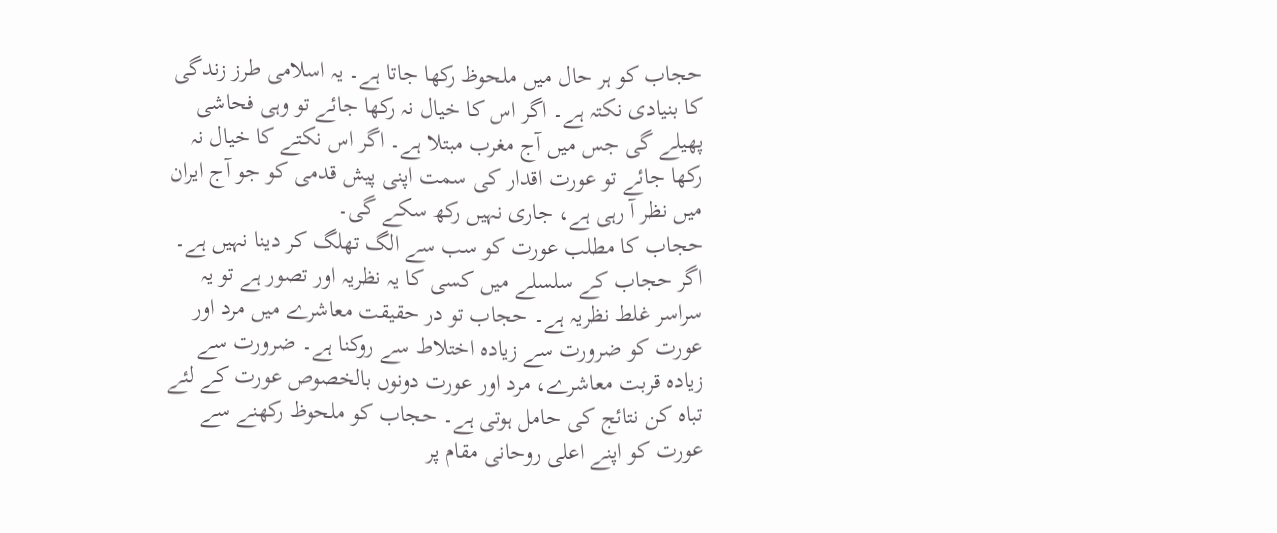حجاب کو ہر حال میں ملحوظ رکھا جاتا ہے۔ یہ اسلامی طرز زندگی کا بنیادی نکتہ ہے۔ اگر اس کا خیال نہ رکھا جائے تو وہی فحاشی پھیلے گی جس میں آج مغرب مبتلا ہے۔ اگر اس نکتے کا خیال نہ رکھا جائے تو عورت اقدار کی سمت اپنی پیش قدمی کو جو آج ایران میں نظر آ رہی ہے، جاری نہیں رکھ سکے گی۔
حجاب کا مطلب عورت کو سب سے الگ تھلگ کر دینا نہیں ہے۔ اگر حجاب کے سلسلے میں کسی کا یہ نظریہ اور تصور ہے تو یہ سراسر غلط نظریہ ہے۔ حجاب تو در حقیقت معاشرے میں مرد اور عورت کو ضرورت سے زیادہ اختلاط سے روکنا ہے۔ ضرورت سے زیادہ قربت معاشرے، مرد اور عورت دونوں بالخصوص عورت کے لئے تباہ کن نتائج کی حامل ہوتی ہے۔ حجاب کو ملحوظ رکھنے سے عورت کو اپنے اعلی روحانی مقام پر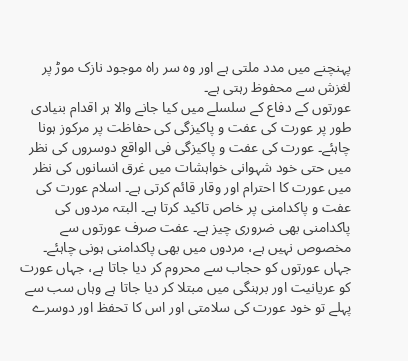پہنچنے میں مدد ملتی ہے اور وہ سر راہ موجود نازک موڑ پر لغزش سے محفوظ رہتی ہے۔
عورتوں کے دفاع کے سلسلے میں کیا جانے والا ہر اقدام بنیادی طور پر عورت کی عفت و پاکیزگی کی حفاظت پر مرکوز ہونا چاہئے۔ عورت کی عفت و پاکیزگی فی الواقع دوسروں کی نظر میں حتی خود شہوانی خواہشات میں غرق انسانوں کی نظر میں عورت کا احترام اور وقار قائم کرتی ہے۔ اسلام عورت کی عفت و پاکدامنی پر خاص تاکید کرتا ہے۔ البتہ مردوں کی پاکدامنی بھی ضروری چیز ہے۔ عفت صرف عورتوں سے مخصوص نہیں ہے، مردوں میں بھی پاکدامنی ہونی چاہئے۔
جہاں عورتوں کو حجاب سے محروم کر دیا جاتا ہے، جہاں عورت کو عریانیت اور برہنگی میں مبتلا کر دیا جاتا ہے وہاں سب سے پہلے تو خود عورت کی سلامتی اور اس کا تحفظ اور دوسرے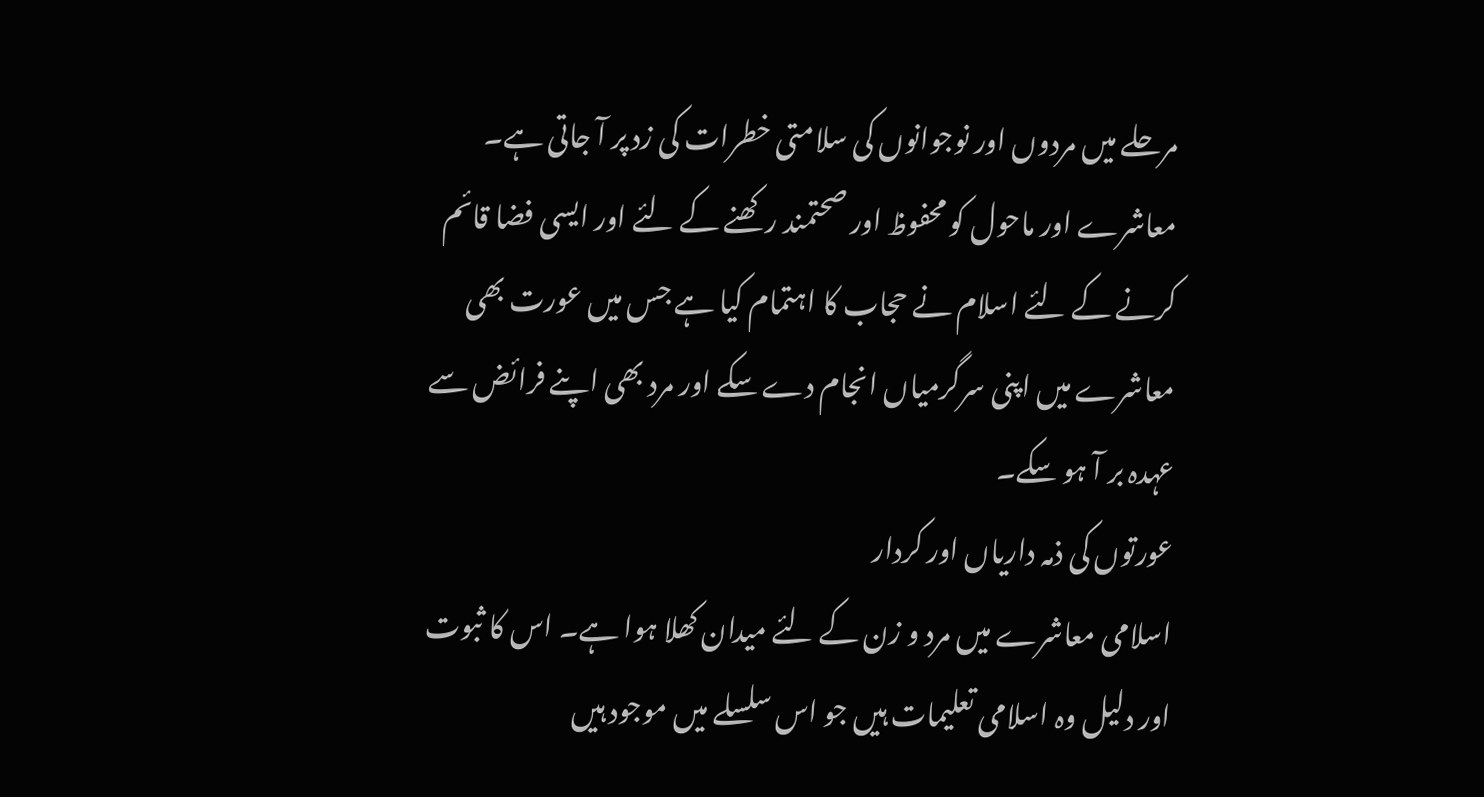مرحلے میں مردوں اور نوجوانوں کی سلامتی خطرات کی زد پر آ جاتی ہے۔ معاشرے اور ماحول کو محفوظ اور صحتمند رکھنے کے لئے اور ایسی فضا قائم کرنے کے لئے اسلام نے حجاب کا اہتمام کیا ہے جس میں عورت بھی معاشرے میں اپنی سرگرمیاں انجام دے سکے اور مرد بھی اپنے فرائض سے عہدہ بر آ ہو سکے۔
عورتوں کی ذمہ داریاں اور کردار
اسلامی معاشرے میں مرد و زن کے لئے میدان کھلا ہوا ہے۔ اس کا ثبوت اور دلیل وہ اسلامی تعلیمات ہیں جو اس سلسلے میں موجود ہیں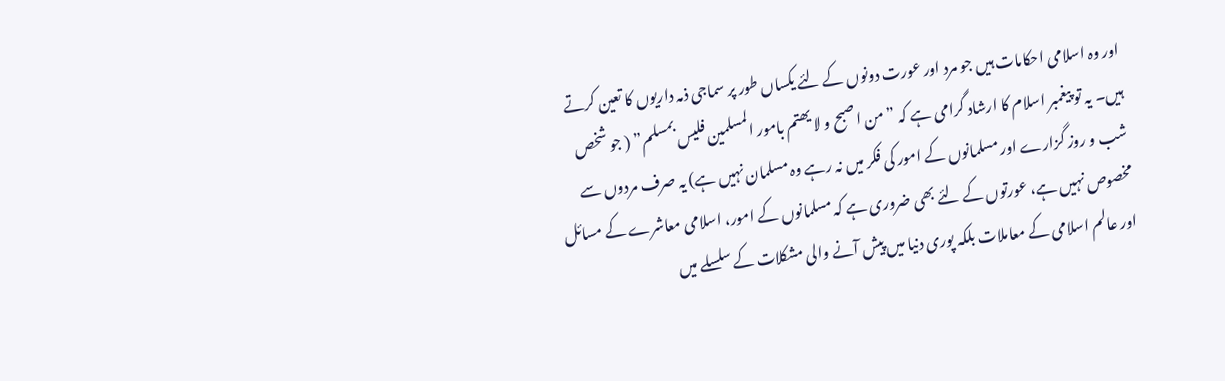اور وہ اسلامی احکامات ہیں جو مرد اور عورت دونوں کے لئے یکساں طور پر سماجی ذمہ داریوں کا تعین کرتے ہیں۔ یہ تو پیغمبر اسلام کا ارشاد گرامی ہے کہ ” من اصبح و لا یھتم بامور المسلمین فلیس بمسلم” ( جو شخص شب و روز گزارے اور مسلمانوں کے امور کی فکر میں نہ رہے وہ مسلمان نہیں ہے) یہ صرف مردوں سے مخصوص نہیں ہے، عورتوں کے لئے بھی ضروری ہے کہ مسلمانوں کے امور، اسلامی معاشرے کے مسائل اور عالم اسلامی کے معاملات بلکہ پوری دنیا میں پیش آنے والی مشکلات کے سلسلے میں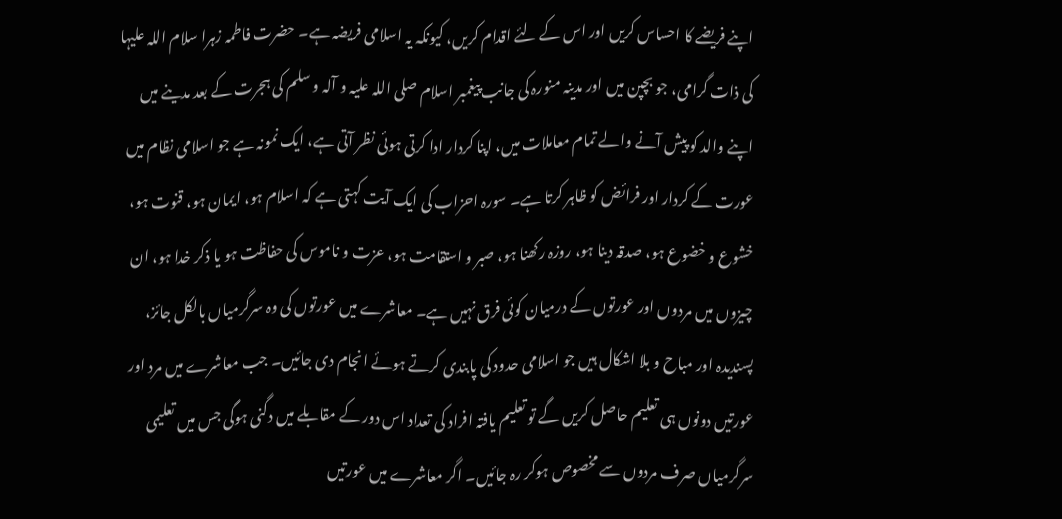اپنے فریضے کا احساس کریں اور اس کے لئے اقدام کریں، کیونکہ یہ اسلامی فریضہ ہے۔ حضرت فاطمہ زہرا سلام اللہ علیہا کی ذات گرامی، جو بچپن میں اور مدینہ منورہ کی جانب پیغمبر اسلام صلی اللہ علیہ و آلہ و سلم کی ہجرت کے بعد مدینے میں اپنے والد کو پیش آنے والے تمام معاملات میں، اپنا کردار ادا کرتی ہوئی نظر آتی ہے، ایک نمونہ ہے جو اسلامی نظام میں عورت کے کردار اور فرائض کو ظاہر کرتا ہے۔ سورہ احزاب کی ایک آيت کہتی ہے کہ اسلام ہو، ایمان ہو، قنوت ہو، خشوع و خضوع ہو، صدقہ دینا ہو، روزہ رکھنا ہو، صبر و استقامت ہو، عزت و ناموس کی حفاظت ہو یا ذکر خدا ہو، ان چیزوں میں مردوں اور عورتوں کے درمیان کوئی فرق نہیں ہے۔ معاشرے میں عورتوں کی وہ سرگرمیاں بالکل جائز، پسندیدہ اور مباح و بلا اشکال ہیں جو اسلامی حدود کی پابندی کرتے ہوئے انجام دی جائيں۔ جب معاشرے میں مرد اور عورتیں دونوں ہی تعلیم حاصل کریں گے تو تعلیم یافتہ افراد کی تعداد اس دور کے مقابلے میں دگنی ہوگی جس میں تعلیمی سرگرمیاں صرف مردوں سے مخصوص ہوکر رہ جائیں۔ اگر معاشرے میں عورتیں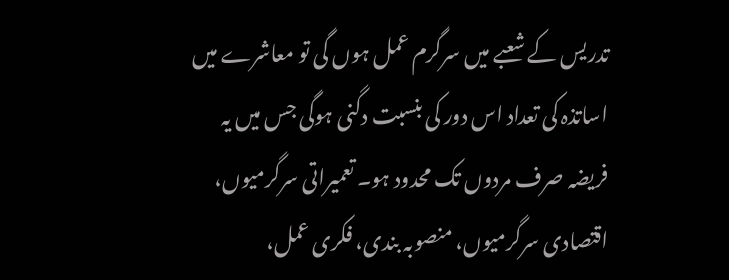تدریس کے شعبے میں سرگرم عمل ہوں گی تو معاشرے میں اساتذہ کی تعداد اس دور کی بنسبت دگنی ہوگی جس میں یہ فریضہ صرف مردوں تک محدود ہو۔ تعمیراتی سرگرمیوں، اقتصادی سرگرمیوں، منصوبہ بندی، فکری عمل،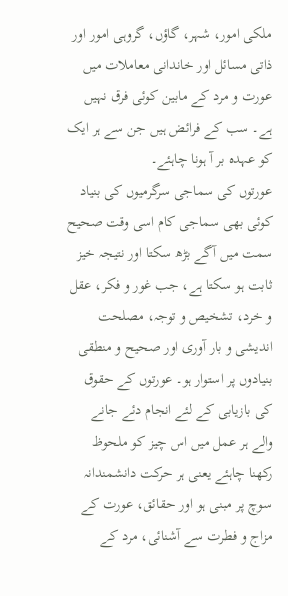ملکی امور، شہر، گاؤں، گروہی امور اور ذاتی مسائل اور خاندانی معاملات میں عورت و مرد کے مابین کوئی فرق نہیں ہے۔ سب کے فرائض ہیں جن سے ہر ایک کو عہدہ بر آ ہونا چاہئے۔
عورتوں کی سماجی سرگرمیوں کی بنیاد
کوئی بھی سماجی کام اسی وقت صحیح سمت میں آگے بڑھ سکتا اور نتیجہ خیز ثابت ہو سکتا ہے، جب غور و فکر، عقل و خرد، تشخیص و توجہ، مصلحت اندیشی و بار آوری اور صحیح و منطقی بنیادوں پر استوار ہو۔ عورتوں کے حقوق کی بازیابی کے لئے انجام دئے جانے والے ہر عمل میں اس چیز کو ملحوظ رکھنا چاہئے یعنی ہر حرکت دانشمندانہ سوچ پر مبنی ہو اور حقائق، عورت کے مزاج و فطرت سے آشنائی، مرد کے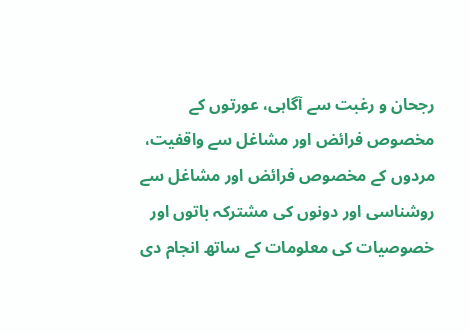رجحان و رغبت سے آگاہی، عورتوں کے مخصوص فرائض اور مشاغل سے واقفیت، مردوں کے مخصوص فرائض اور مشاغل سے روشناسی اور دونوں کی مشترکہ باتوں اور خصوصیات کی معلومات کے ساتھ انجام دی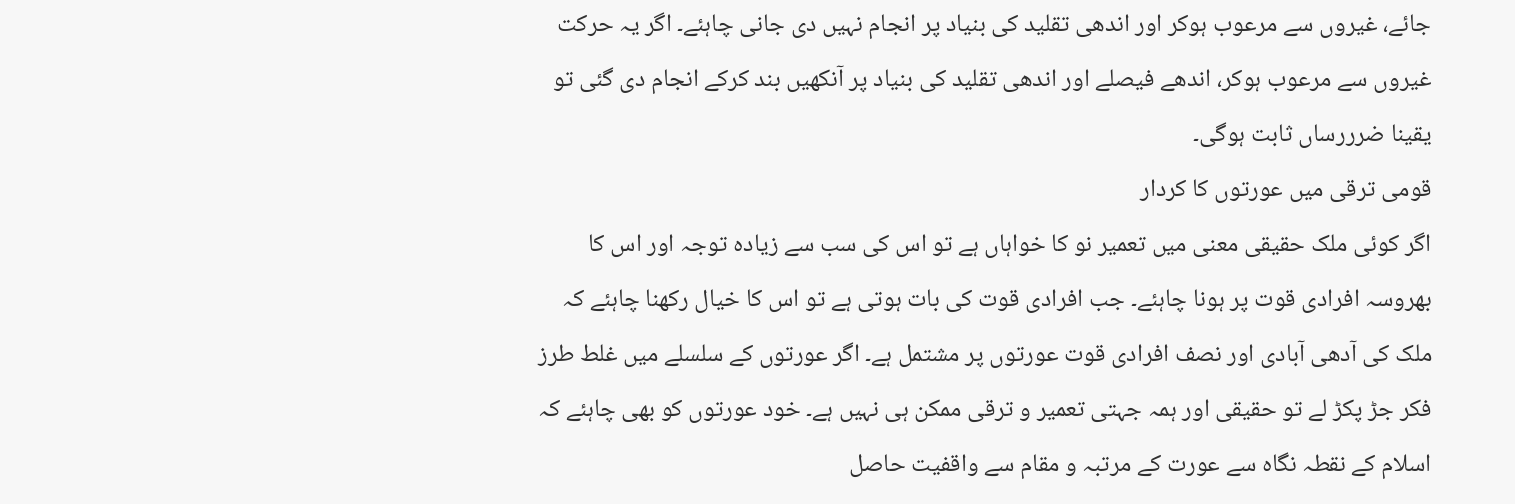جائے، غیروں سے مرعوب ہوکر اور اندھی تقلید کی بنیاد پر انجام نہیں دی جانی چاہئے۔ اگر یہ حرکت غیروں سے مرعوب ہوکر، اندھے فیصلے اور اندھی تقلید کی بنیاد پر آنکھیں بند کرکے انجام دی گئی تو یقینا ضرررساں ثابت ہوگی۔
قومی ترقی میں عورتوں کا کردار
اگر کوئی ملک حقیقی معنی میں تعمیر نو کا خواہاں ہے تو اس کی سب سے زیادہ توجہ اور اس کا بھروسہ افرادی قوت پر ہونا چاہئے۔ جب افرادی قوت کی بات ہوتی ہے تو اس کا خیال رکھنا چاہئے کہ ملک کی آدھی آبادی اور نصف افرادی قوت عورتوں پر مشتمل ہے۔ اگر عورتوں کے سلسلے میں غلط طرز فکر جڑ پکڑ لے تو حقیقی اور ہمہ جہتی تعمیر و ترقی ممکن ہی نہیں ہے۔ خود عورتوں کو بھی چاہئے کہ اسلام کے نقطہ نگاہ سے عورت کے مرتبہ و مقام سے واقفیت حاصل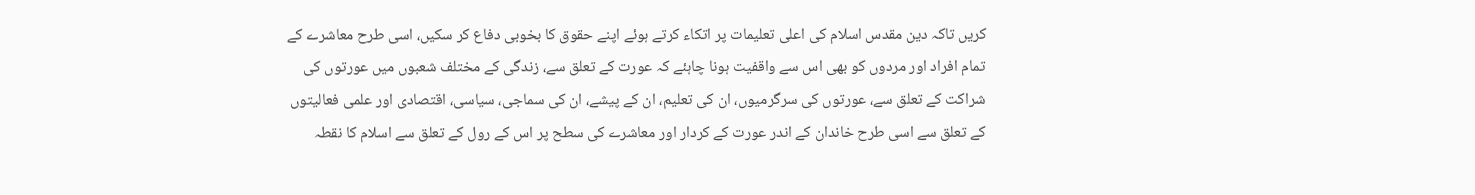کریں تاکہ دین مقدس اسلام کی اعلی تعلیمات پر اتکاء کرتے ہوئے اپنے حقوق کا بخوبی دفاع کر سکیں، اسی طرح معاشرے کے تمام افراد اور مردوں کو بھی اس سے واقفیت ہونا چاہئے کہ عورت کے تعلق سے، زندگی کے مختلف شعبوں میں عورتوں کی شراکت کے تعلق سے، عورتوں کی سرگرمیوں، ان کی تعلیم، ان کے پیشے، ان کی سماجی، سیاسی، اقتصادی اور علمی فعالیتوں کے تعلق سے اسی طرح خاندان کے اندر عورت کے کردار اور معاشرے کی سطح پر اس کے رول کے تعلق سے اسلام کا نقطہ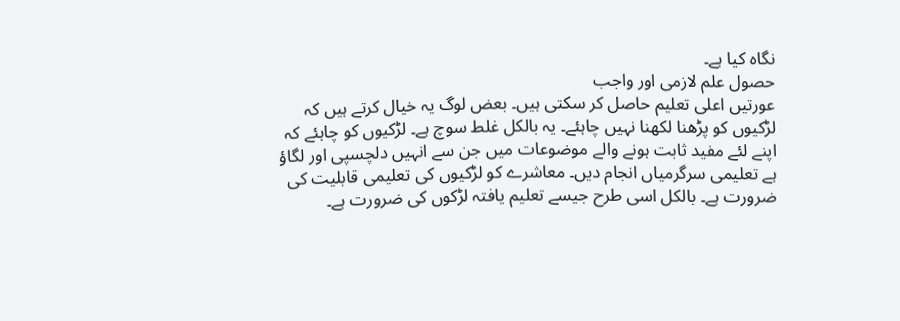نگاہ کیا ہے۔
حصول علم لازمی اور واجب
عورتیں اعلی تعلیم حاصل کر سکتی ہیں۔ بعض لوگ یہ خیال کرتے ہیں کہ لڑکیوں کو پڑھنا لکھنا نہیں چاہئے۔ یہ بالکل غلط سوچ ہے۔ لڑکیوں کو چاہئے کہ اپنے لئے مفید ثابت ہونے والے موضوعات میں جن سے انہیں دلچسپی اور لگاؤ ہے تعلیمی سرگرمیاں انجام دیں۔ معاشرے کو لڑکیوں کی تعلیمی قابلیت کی ضرورت ہے۔ بالکل اسی طرح جیسے تعلیم یافتہ لڑکوں کی ضرورت ہے۔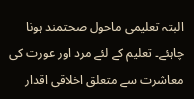البتہ تعلیمی ماحول صحتمند ہونا چاہئے۔ تعلیم کے لئے مرد اور عورت کی معاشرت سے متعلق اخلاقی اقدار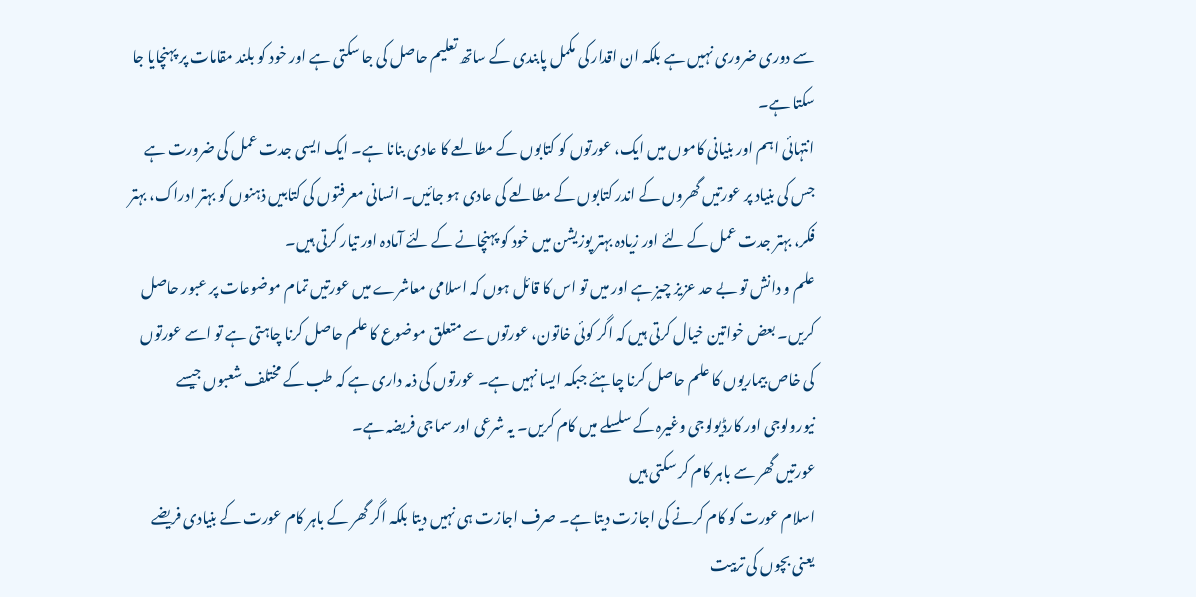سے دوری ضروری نہیں ہے بلکہ ان اقدار کی مکمل پابندی کے ساتھ تعلیم حاصل کی جا سکتی ہے اور خود کو بلند مقامات پر پہنچایا جا سکتا ہے۔
انتہائی اہم اور بنیانی کاموں میں ایک، عورتوں کو کتابوں کے مطالعے کا عادی بنانا ہے۔ ایک ایسی جدت عمل کی ضرورت ہے جس کی بنیاد پر عورتیں گھروں کے اندر کتابوں کے مطالعے کی عادی ہو جائیں۔ انسانی معرفتوں کی کتابیں ذہنوں کو بہتر ادراک، بہتر فکر، بہتر جدت عمل کے لئے اور زیادہ بہتر پوزیشن میں خود کو پہنچانے کے لئے آمادہ اور تیار کرتی ہیں۔
علم و دانش تو بے حد عزیز چیز ہے اور میں تو اس کا قائل ہوں کہ اسلامی معاشرے میں عورتیں تمام موضوعات پر عبور حاصل کریں۔ بعض خواتین خیال کرتی ہیں کہ اگر کوئی خاتون، عورتوں سے متعلق موضوع کا علم حاصل کرنا چاہتی ہے تو اسے عورتوں کی خاص بیماریوں کا علم حاصل کرنا چاہئے جبکہ ایسا نہیں ہے۔ عورتوں کی ذمہ داری ہے کہ طب کے مختلف شعبوں جیسے نیورولوجی اور کارڈیولوجی وغیرہ کے سلسلے میں کام کریں۔ یہ شرعی اور سماجی فریضہ ہے۔
عورتیں گھر سے باہر کام کر سکتی ہیں
اسلام عورت کو کام کرنے کی اجازت دیتا ہے۔ صرف اجازت ہی نہیں دیتا بلکہ اگر گھر کے باہر کام عورت کے بنیادی فریضے یعنی بچوں کی تربیت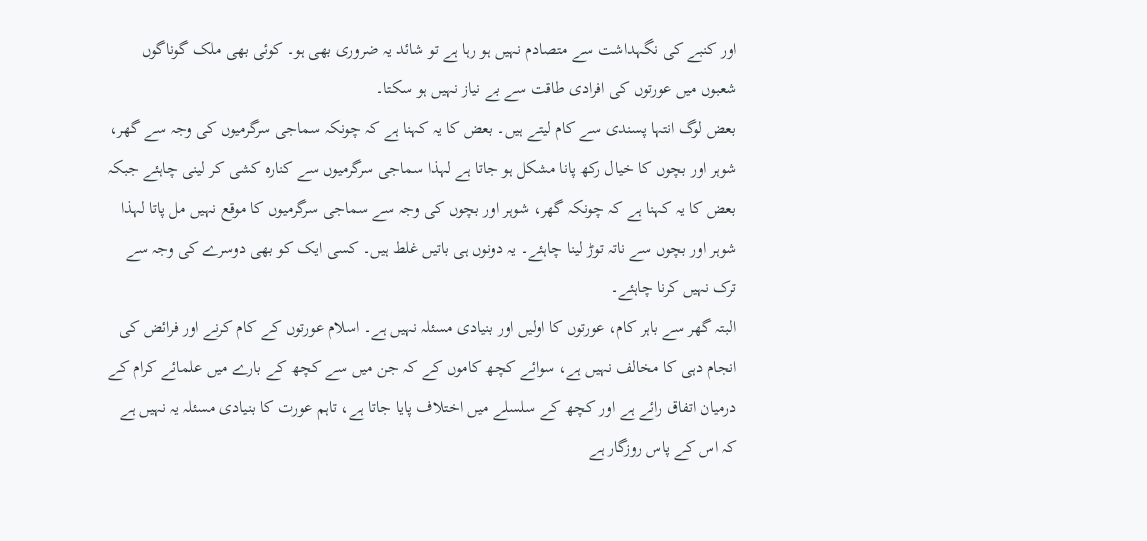اور کنبے کی نگہداشت سے متصادم نہیں ہو رہا ہے تو شائد یہ ضروری بھی ہو۔ کوئی بھی ملک گوناگوں شعبوں میں عورتوں کی افرادی طاقت سے بے نیاز نہیں ہو سکتا۔
بعض لوگ انتہا پسندی سے کام لیتے ہیں۔ بعض کا یہ کہنا ہے کہ چونکہ سماجی سرگرمیوں کی وجہ سے گھر، شوہر اور بچوں کا خیال رکھ پانا مشکل ہو جاتا ہے لہذا سماجی سرگرمیوں سے کنارہ کشی کر لینی چاہئے جبکہ بعض کا یہ کہنا ہے کہ چونکہ گھر، شوہر اور بچوں کی وجہ سے سماجی سرگرمیوں کا موقع نہیں مل پاتا لہذا شوہر اور بچوں سے ناتہ توڑ لینا چاہئے۔ یہ دونوں ہی باتیں غلط ہیں۔ کسی ایک کو بھی دوسرے کی وجہ سے ترک نہیں کرنا چاہئے۔
البتہ گھر سے باہر کام، عورتوں کا اولیں اور بنیادی مسئلہ نہیں ہے۔ اسلام عورتوں کے کام کرنے اور فرائض کی انجام دہی کا مخالف نہیں ہے، سوائے کچھ کاموں کے کہ جن میں سے کچھ کے بارے میں علمائے کرام کے درمیان اتفاق رائے ہے اور کچھ کے سلسلے میں اختلاف پایا جاتا ہے، تاہم عورت کا بنیادی مسئلہ یہ نہیں ہے کہ اس کے پاس روزگار ہے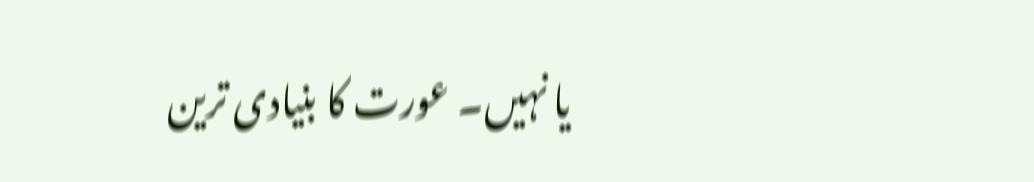یا نہیں۔ عورت کا بنیادی ترین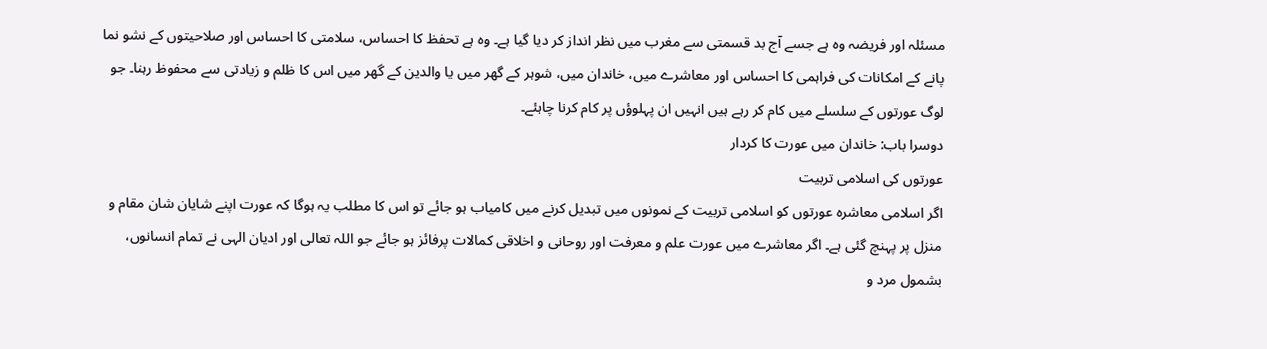مسئلہ اور فریضہ وہ ہے جسے آج بد قسمتی سے مغرب میں نظر انداز کر دیا گیا ہے۔ وہ ہے تحفظ کا احساس، سلامتی کا احساس اور صلاحیتوں کے نشو نما پانے کے امکانات کی فراہمی کا احساس اور معاشرے میں، خاندان میں، شوہر کے گھر میں یا والدین کے گھر میں اس کا ظلم و زیادتی سے محفوظ رہنا۔ جو لوگ عورتوں کے سلسلے میں کام کر رہے ہیں انہیں ان پہلوؤں پر کام کرنا چاہئے۔
دوسرا باب: خاندان میں عورت کا کردار
عورتوں کی اسلامی تربیت
اگر اسلامی معاشرہ عورتوں کو اسلامی تربیت کے نمونوں میں تبدیل کرنے میں کامیاب ہو جائے تو اس کا مطلب یہ ہوگا کہ عورت اپنے شایان شان مقام و منزل پر پہنچ گئی ہے۔ اگر معاشرے میں عورت علم و معرفت اور روحانی و اخلاقی کمالات پرفائز ہو جائے جو اللہ تعالی اور ادیان الہی نے تمام انسانوں، بشمول مرد و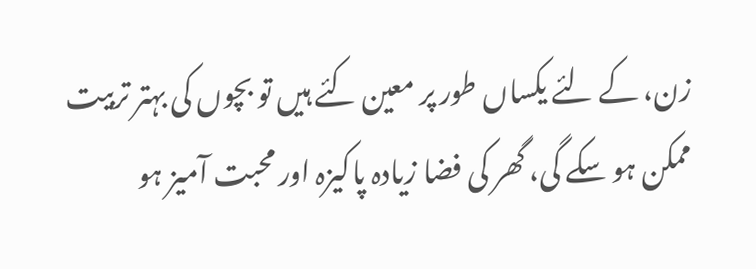زن، کے لئے یکساں طور پر معین کئے ہیں تو بچوں کی بہتر تربیت ممکن ہو سکے گی، گھر کی فضا زیادہ پاکیزہ اور محبت آمیز ہو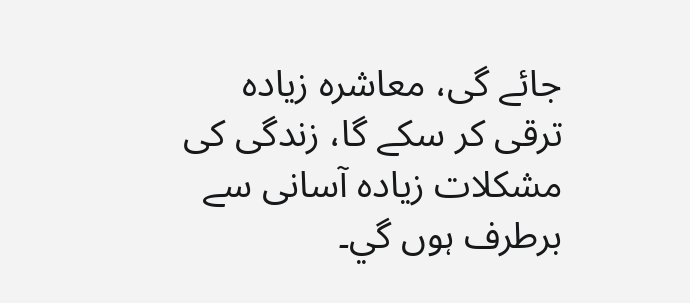جائے گی، معاشرہ زیادہ ترقی کر سکے گا، زندگی کی مشکلات زیادہ آسانی سے برطرف ہوں گي۔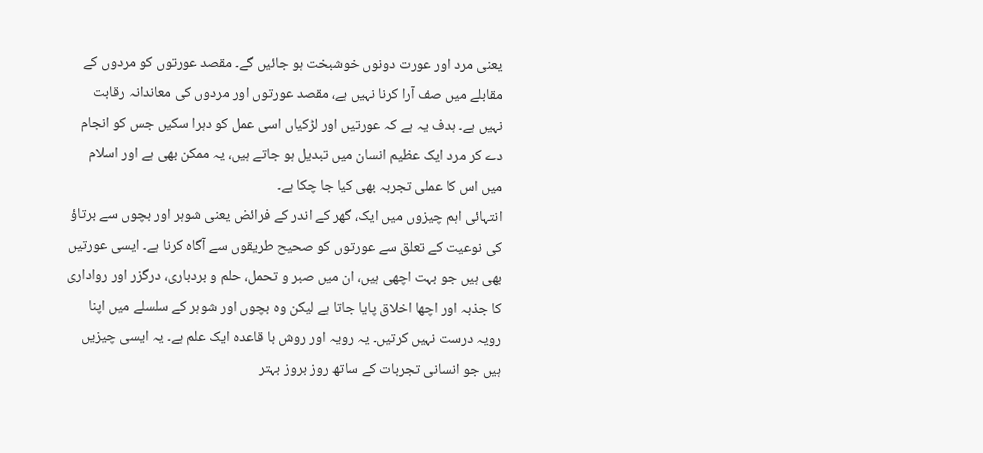یعنی مرد اور عورت دونوں خوشبخت ہو جائیں گے۔ مقصد عورتوں کو مردوں کے مقابلے میں صف آرا کرنا نہیں ہے، مقصد عورتوں اور مردوں کی معاندانہ رقابت نہیں ہے۔ ہدف یہ ہے کہ عورتیں اور لڑکیاں اسی عمل کو دہرا سکیں جس کو انجام دے کر مرد ایک عظیم انسان میں تبدیل ہو جاتے ہیں، یہ ممکن بھی ہے اور اسلام میں اس کا عملی تجربہ بھی کیا جا چکا ہے۔
انتہائی اہم چیزوں میں ایک، گھر کے اندر کے فرائض یعنی شوہر اور بچوں سے برتاؤ کی نوعیت کے تعلق سے عورتوں کو صحیح طریقوں سے آگاہ کرنا ہے۔ ایسی عورتیں بھی ہیں جو بہت اچھی ہیں، ان میں صبر و تحمل، حلم و بردباری، درگزر اور رواداری کا جذبہ اور اچھا اخلاق پایا جاتا ہے لیکن وہ بچوں اور شوہر کے سلسلے میں اپنا رویہ درست نہیں کرتیں۔ یہ رویہ اور روش با قاعدہ ایک علم ہے۔ یہ ایسی چیزیں ہیں جو انسانی تجربات کے ساتھ روز بروز بہتر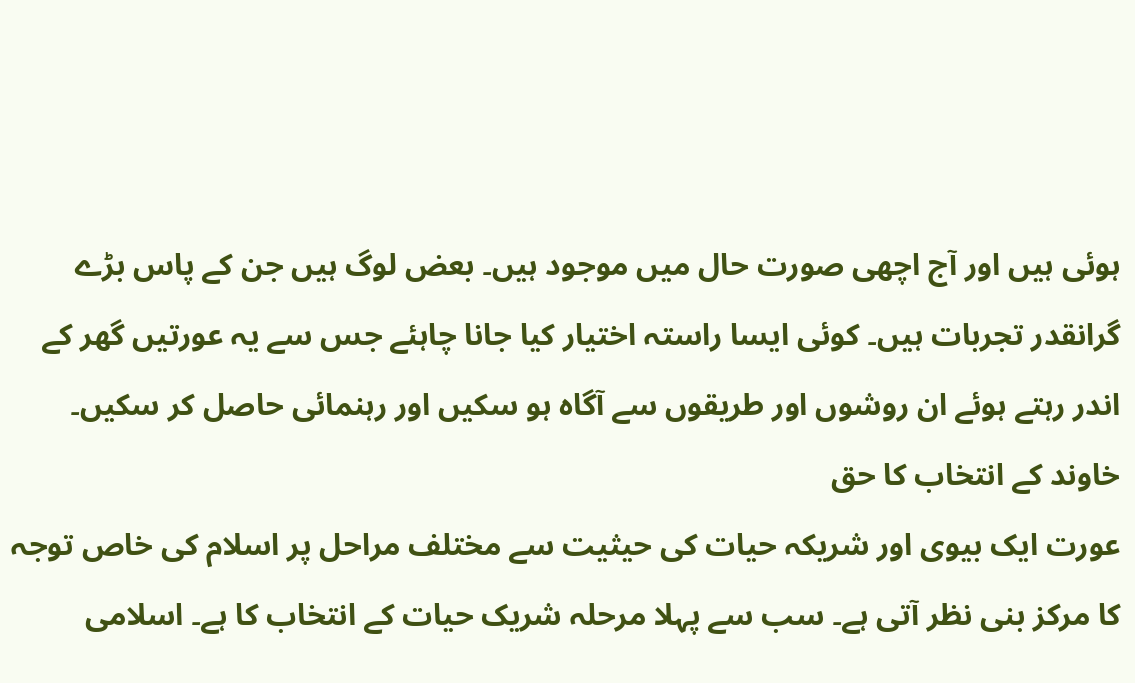ہوئی ہیں اور آج اچھی صورت حال میں موجود ہیں۔ بعض لوگ ہیں جن کے پاس بڑے گرانقدر تجربات ہیں۔ کوئی ایسا راستہ اختیار کیا جانا چاہئے جس سے یہ عورتیں گھر کے اندر رہتے ہوئے ان روشوں اور طریقوں سے آگاہ ہو سکیں اور رہنمائی حاصل کر سکیں۔
خاوند کے انتخاب کا حق
عورت ایک بیوی اور شریکہ حیات کی حیثیت سے مختلف مراحل پر اسلام کی خاص توجہ کا مرکز بنی نظر آتی ہے۔ سب سے پہلا مرحلہ شریک حیات کے انتخاب کا ہے۔ اسلامی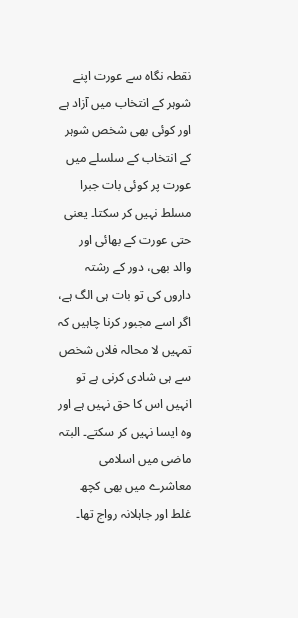نقطہ نگاہ سے عورت اپنے شوہر کے انتخاب میں آزاد ہے اور کوئی بھی شخص شوہر کے انتخاب کے سلسلے میں عورت پر کوئی بات جبرا مسلط نہیں کر سکتا۔ یعنی حتی عورت کے بھائی اور والد بھی، دور کے رشتہ داروں کی تو بات ہی الگ ہے، اگر اسے مجبور کرنا چاہیں کہ تمہیں لا محالہ فلاں شخص سے ہی شادی کرنی ہے تو انہیں اس کا حق نہیں ہے اور وہ ایسا نہیں کر سکتے۔ البتہ ماضی میں اسلامی معاشرے میں بھی کچھ غلط اور جاہلانہ رواج تھا۔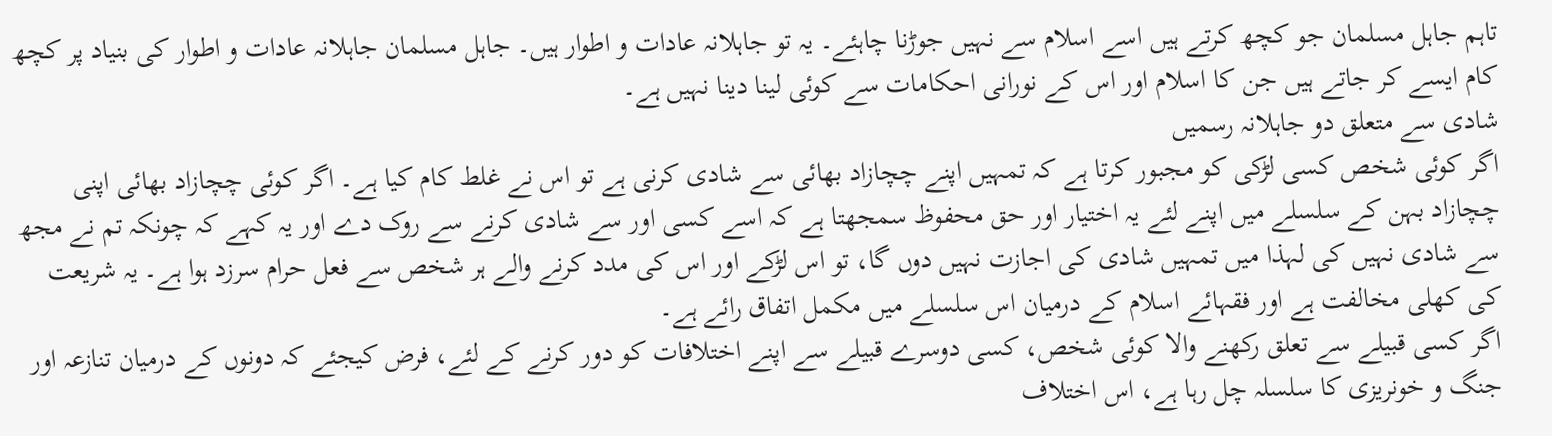تاہم جاہل مسلمان جو کچھ کرتے ہیں اسے اسلام سے نہیں جوڑنا چاہئے۔ یہ تو جاہلانہ عادات و اطوار ہیں۔ جاہل مسلمان جاہلانہ عادات و اطوار کی بنیاد پر کچھ کام ایسے کر جاتے ہیں جن کا اسلام اور اس کے نورانی احکامات سے کوئی لینا دینا نہیں ہے۔
شادی سے متعلق دو جاہلانہ رسمیں
اگر کوئی شخص کسی لڑکی کو مجبور کرتا ہے کہ تمہیں اپنے چچازاد بھائی سے شادی کرنی ہے تو اس نے غلط کام کیا ہے۔ اگر کوئی چچازاد بھائی اپنی چچازاد بہن کے سلسلے میں اپنے لئے یہ اختیار اور حق محفوظ سمجھتا ہے کہ اسے کسی اور سے شادی کرنے سے روک دے اور یہ کہے کہ چونکہ تم نے مجھ سے شادی نہیں کی لہذا میں تمہیں شادی کی اجازت نہیں دوں گا، تو اس لڑکے اور اس کی مدد کرنے والے ہر شخص سے فعل حرام سرزد ہوا ہے۔ یہ شریعت کی کھلی مخالفت ہے اور فقہائے اسلام کے درمیان اس سلسلے میں مکمل اتفاق رائے ہے۔
اگر کسی قبیلے سے تعلق رکھنے والا کوئی شخص، کسی دوسرے قبیلے سے اپنے اختلافات کو دور کرنے کے لئے، فرض کیجئے کہ دونوں کے درمیان تنازعہ اور جنگ و خونریزی کا سلسلہ چل رہا ہے، اس اختلاف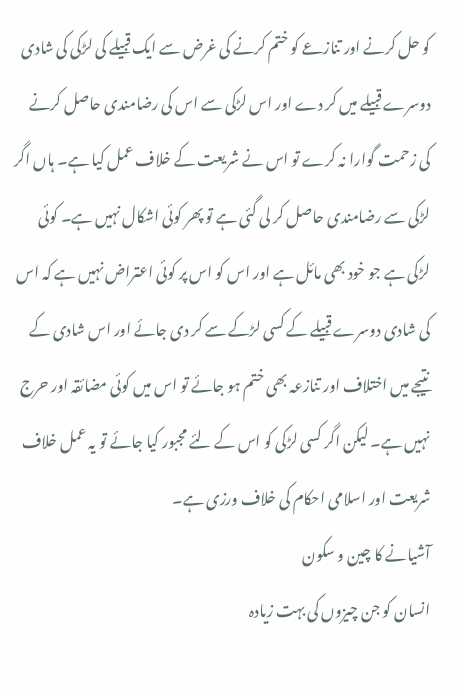کو حل کرنے اور تنازعے کو ختم کرنے کی غرض سے ایک قبیلے کی لڑکی کی شادی دوسرے قبیلے میں کر دے اور اس لڑکی سے اس کی رضامندی حاصل کرنے کی زحمت گوارا نہ کرے تو اس نے شریعت کے خلاف عمل کیا ہے۔ ہاں اگر لڑکی سے رضامندی حاصل کر لی گئی ہے تو پھر کوئی اشکال نہیں ہے۔ کوئی لڑکی ہے جو خود بھی مائل ہے اور اس کو اس پر کوئی اعتراض نہیں ہے کہ اس کی شادی دوسرے قبیلے کے کسی لڑکے سے کر دی جائے اور اس شادی کے نتیجے میں اختلاف اور تنازعہ بھی ختم ہو جائے تو اس میں کوئی مضائقہ اور حرج نہیں ہے۔ لیکن اگر کسی لڑکی کو اس کے لئے مجبور کیا جائے تو یہ عمل خلاف شریعت اور اسلامی احکام کی خلاف ورزی ہے۔
آشیانے کا چین و سکون
انسان کو جن چیزوں کی بہت زیادہ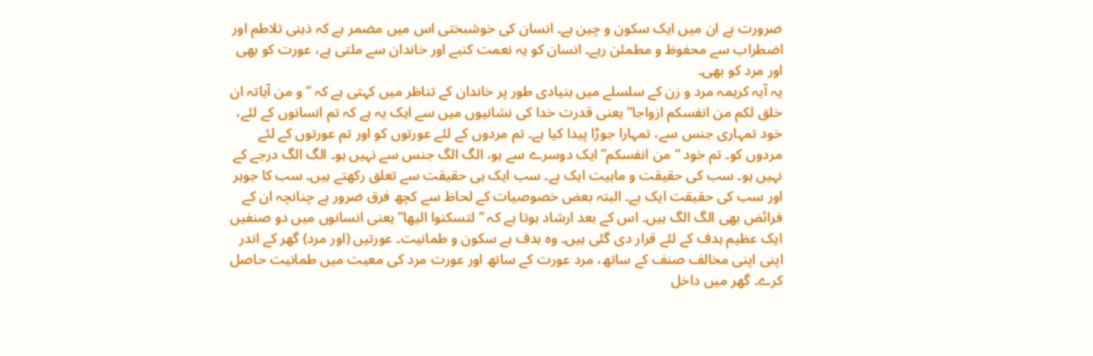ضرورت ہے ان میں ایک سکون و چین ہے۔ انسان کی خوشبختی اس میں مضمر ہے کہ ذہنی تلاطم اور اضطراب سے محفوظ و مطمئن رہے۔ انسان کو یہ نعمت کنبے اور خاندان سے ملتی ہے، عورت کو بھی اور مرد کو بھی۔
یہ آیہ کریمہ مرد و زن کے سلسلے میں بنیادی طور پر خاندان کے تناظر میں کہتی ہے کہ ” و من آیاتہ ان خلق لکم من انفسکم ازواجا” یعنی قدرت خدا کی نشانیوں میں سے ایک یہ ہے کہ تم انسانوں کے لئے، خود تمہاری جنس سے، تمہارا جوڑا پیدا کیا ہے۔ تم مردوں کے لئے عورتوں کو اور تم عورتوں کے لئے مردوں کو۔ تم خود “من انفسکم” ایک دوسرے سے ہو، الگ الگ جنس سے نہیں ہو۔ الگ الگ درجے کے نہیں ہو۔ سب کی حقیقت و ماہیت ایک ہے۔ سب ایک ہی حقیقت سے تعلق رکھتے ہیں۔ سب کا جوہر اور سب کی حقیقت ایک ہے۔ البتہ بعض خصوصیات کے لحاظ سے کچھ فرق ضرور ہے چنانچہ ان کے فرائض بھی الگ الگ ہیں۔ اس کے بعد ارشاد ہوتا ہے کہ ” لتسکنوا الیھا” یعنی انسانوں میں دو صنفیں ایک عظیم ہدف کے لئے قرار دی گئی ہیں۔ وہ ہدف ہے سکون و طمانیت۔ عورتیں (اور مرد) گھر کے اندر اپنی اپنی مخالف صنف کے ساتھ، مرد عورت کے ساتھ اور عورت مرد کی معیت میں طمانیت حاصل کرے۔ گھر میں داخل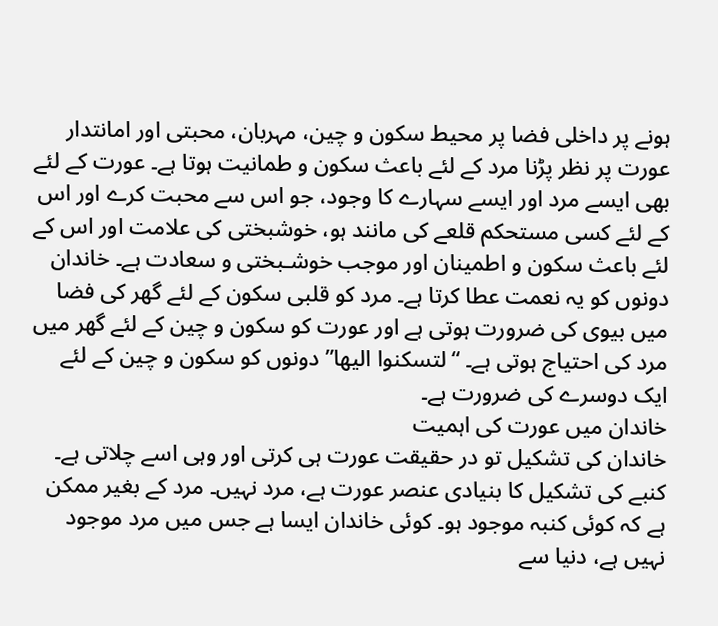ہونے پر داخلی فضا پر محیط سکون و چین، مہربان، محبتی اور امانتدار عورت پر نظر پڑنا مرد کے لئے باعث سکون و طمانیت ہوتا ہے۔ عورت کے لئے بھی ایسے مرد اور ایسے سہارے کا وجود، جو اس سے محبت کرے اور اس کے لئے کسی مستحکم قلعے کی مانند ہو، خوشبختی کی علامت اور اس کے لئے باعث سکون و اطمینان اور موجب خوشـبختی و سعادت ہے۔ خاندان دونوں کو یہ نعمت عطا کرتا ہے۔ مرد کو قلبی سکون کے لئے گھر کی فضا میں بیوی کی ضرورت ہوتی ہے اور عورت کو سکون و چین کے لئے گھر میں مرد کی احتیاج ہوتی ہے۔ “لتسکنوا الیھا” دونوں کو سکون و چین کے لئے ایک دوسرے کی ضرورت ہے۔
خاندان میں عورت کی اہمیت
خاندان کی تشکیل تو در حقیقت عورت ہی کرتی اور وہی اسے چلاتی ہے۔ کنبے کی تشکیل کا بنیادی عنصر عورت ہے، مرد نہیں۔ مرد کے بغیر ممکن ہے کہ کوئی کنبہ موجود ہو۔ کوئی خاندان ایسا ہے جس میں مرد موجود نہیں ہے، دنیا سے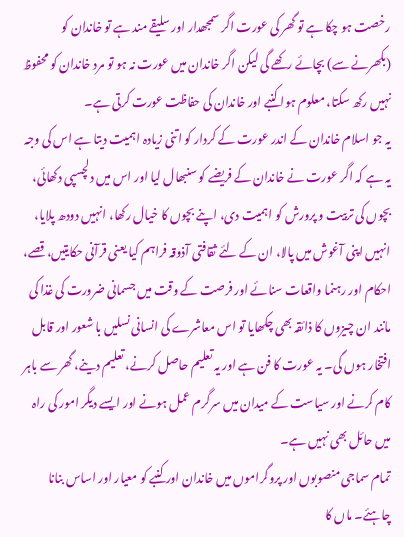رخصت ہو چکا ہے تو گھر کی عورت اگر سمجھدار اور سلیقے مند ہے تو خاندان کو (بکھرنے سے) بچائے رکھے گی لیکن اگر خاندان میں عورت نہ ہو تو مرد خاندان کو محفوظ نہیں رکھ سکتا، معلوم ہوا کنبے اور خاندان کی حفاظت عورت کرتی ہے۔
یہ جو اسلام خاندان کے اندر عورت کے کردار کو اتنی زیادہ اہمیت دیتا ہے اس کی وجہ یہ ہے کہ اگر عورت نے خاندان کے فریضے کو سنبھال لیا اور اس میں دلچسپی دکھائی، بچوں کی تربیت و پرورش کو اہمیت دی، اپنے بچوں کا خیال رکھا، انہیں دودھ پلایا، انہیں اپنی آغوش میں پالا، ان کے لئے ثقافتی آذوقہ فراہم کیا یعنی قرآنی حکایتیں، قصے، احکام اور رہنما واقعات سنائے اور فرصت کے وقت میں جسمانی ضرورت کی غذا کی مانند ان چیزوں کا ذائقہ بھی چکھایا تو اس معاشرے کی انسانی نسلیں با شعور اور قابل افتخار ہوں گی۔ یہ عورت کا فن ہے اور یہ تعلیم حاصل کرنے، تعلیم دینے، گھر سے باہر کام کرنے اور سیاست کے میدان میں سرگرم عمل ہونے اور ایسے دیگر امور کی راہ میں حائل بھی نہیں ہے۔
تمام سماجی منصوبوں اور پروگراموں میں خاندان اور کنبے کو معیار اور اساس بنانا چاہئے۔ ماں کا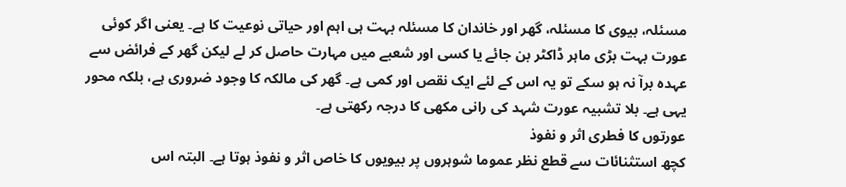مسئلہ، بیوی کا مسئلہ، گھر اور خاندان کا مسئلہ بہت ہی اہم اور حیاتی نوعیت کا ہے۔ یعنی اگر کوئی عورت بہت بڑی ماہر ڈاکٹر بن جائے یا کسی اور شعبے میں مہارت حاصل کر لے لیکن گھر کے فرائض سے عہدہ برآ نہ ہو سکے تو یہ اس کے لئے ایک نقص اور کمی ہے۔ گھر کی مالکہ کا وجود ضروری ہے، بلکہ محور یہی ہے۔ بلا تشبیہ عورت شہد کی رانی مکھی کا درجہ رکھتی ہے۔
عورتوں کا فطری اثر و نفوذ
کچھ استثنائات سے قطع نظر عموما شوہروں پر بیویوں کا خاص اثر و نفوذ ہوتا ہے۔ البتہ اس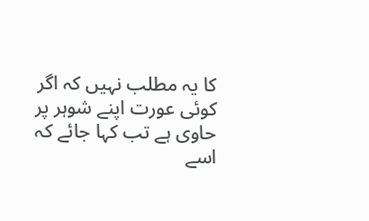کا یہ مطلب نہیں کہ اگر کوئی عورت اپنے شوہر پر حاوی ہے تب کہا جائے کہ اسے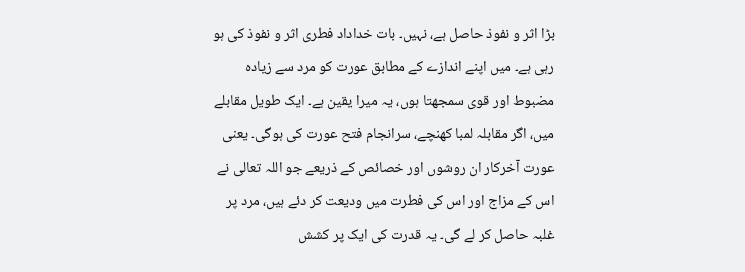بڑا اثر و نفوذ حاصل ہے، نہیں۔ بات خداداد فطری اثر و نفوذ کی ہو رہی ہے۔ میں اپنے اندازے کے مطابق عورت کو مرد سے زیادہ مضبوط اور قوی سمجھتا ہوں، یہ میرا یقین ہے۔ ایک طویل مقابلے میں، اگر مقابلہ لمبا کھنچے، سرانجام فتح عورت کی ہوگی۔ یعنی عورت آخرکار ان روشوں اور خصائص کے ذریعے جو اللہ تعالی نے اس کے مزاج اور اس کی فطرت میں ودیعت کر دئے ہیں، مرد پر غلبہ حاصل کر لے گی۔ یہ قدرت کی ایک پر کشش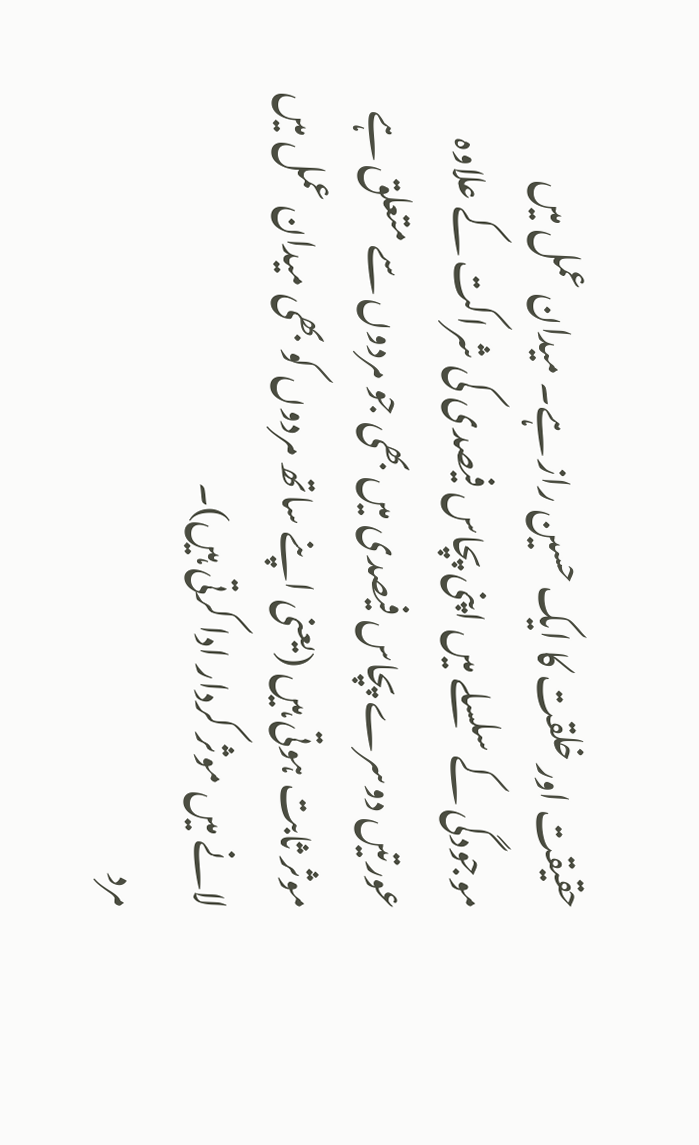حقیقت اور خلقت کا ایک حسین راز ہے۔ میدان عمل میں موجودگی کے سلسلے میں اپنی پچاس فیصدی کی شراکت کے علاوہ عورتیں دوسرے پچاس فیصدی میں بھی جو مردوں سے متعلق ہے موثر ثابت ہوتی ہیں (یعنی اپنے ساتھ مردوں کو بھی میدان عمل میں لانے میں موثر کردار ادا کرتی ہیں)۔
مرد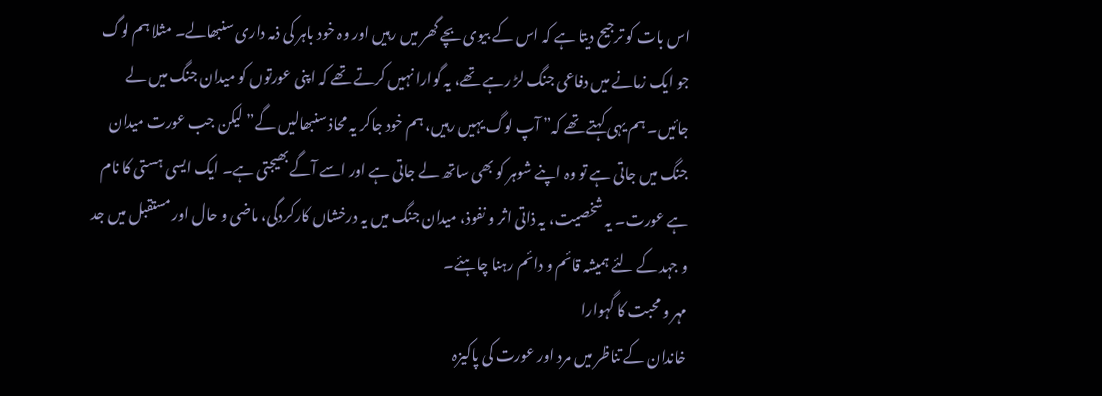اس بات کو ترجیح دیتا ہے کہ اس کے بیوی بچے گھر میں رہیں اور وہ خود باہر کی ذمہ داری سنبھالے۔ مثلا ہم لوگ جو ایک زمانے میں دفاعی جنگ لڑ رہے تھے، یہ گوارا نہیں کرتے تھے کہ اپنی عورتوں کو میدان جنگ میں لے جائیں۔ ہم یہی کہتے تھے کہ” آپ لوگ یہیں رہیں، ہم خود جاکر یہ محاذ سنبھالیں گے” لیکن جب عورت میدان جنگ میں جاتی ہے تو وہ اپنے شوہر کو بھی ساتھ لے جاتی ہے اور اسے آگے بھیجتی ہے۔ ایک ایسی ہستی کا نام ہے عورت۔ یہ شخصیت، یہ ذاتی اثر و نفوذ، میدان جنگ میں یہ درخشاں کارکردگی، ماضی و حال اور مستقبل میں جد و جہد کے لئے ہمیشہ قائم و دائم رہنا چاہئے۔
مہر و محبت کا گہوارا
خاندان کے تناظر میں مرد اور عورت کی پاکیزہ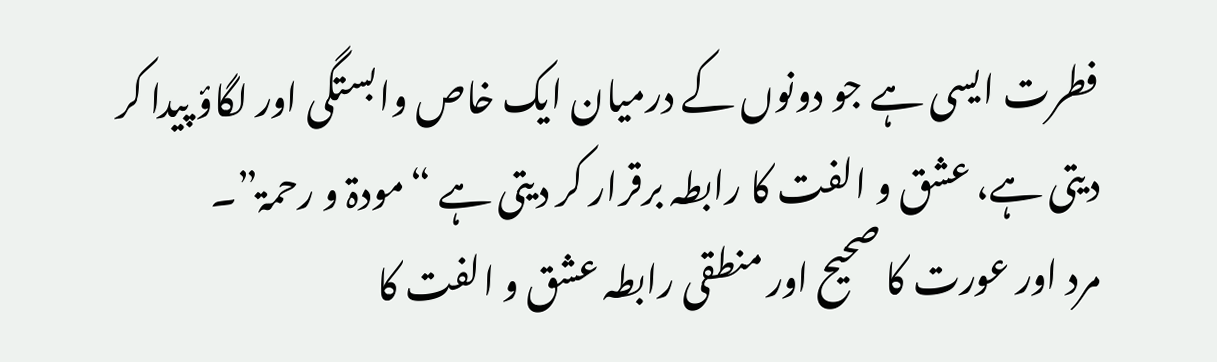فطرت ایسی ہے جو دونوں کے درمیان ایک خاص وابستگی اور لگاؤ پیدا کر دیتی ہے، عشق و الفت کا رابطہ برقرار کر دیتی ہے “مودۃ و رحمۃ”۔
مرد اور عورت کا صحیح اور منطقی رابطہ عشق و الفت کا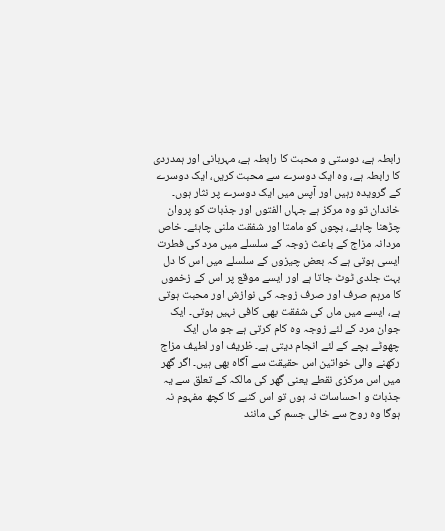رابطہ ہے، دوستی و محبت کا رابطہ ہے، مہربانی اور ہمدردی کا رابطہ ہے، وہ ایک دوسرے سے محبت کریں، ایک دوسرے کے گرویدہ رہیں اور آپس میں ایک دوسرے پر نثار ہوں۔
خاندان تو وہ مرکز ہے جہاں الفتوں اور جذبات کو پروان چڑھنا چاہئے، بچوں کو مامتا اور شفقت ملنی چاہئے۔ خاص مردانہ مزاج کے باعث زوجہ کے سلسلے میں مرد کی فطرت ایسی ہوتی ہے کہ بعض چیزوں کے سلسلے میں اس کا دل بہت جلدی ٹوٹ جاتا ہے اور ایسے موقع پر اس کے زخموں کا مرہم صرف اور صرف زوجہ کی نوازش اور محبت ہوتی ہے، ایسے میں ماں کی شفقت بھی کافی نہیں ہوتی۔ ایک جوان مرد کے لئے زوجہ وہ کام کرتی ہے جو ماں ایک چھوٹے بچے کے لئے انجام دیتی ہے۔ ظریف اور لطیف مزاج رکھنے والی خواتین اس حقیقت سے آگاہ بھی ہیں۔ اگر گھر میں اس مرکزی نقطے یعنی گھر کی مالکہ کے تعلق سے یہ جذبات و احساسات نہ ہوں تو اس کنبے کا کچھ مفہوم نہ ہوگا وہ روح سے خالی جسم کی مانند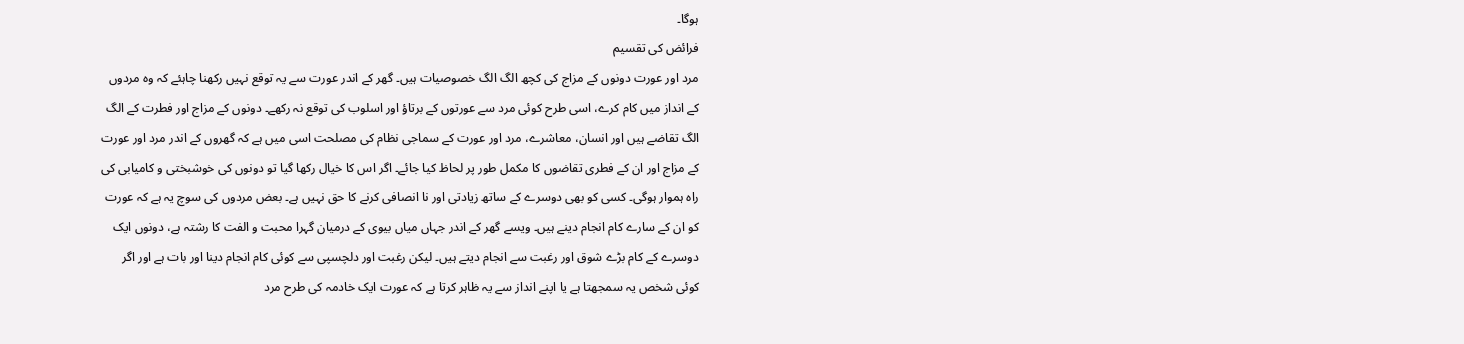ہوگا۔
فرائض کی تقسیم
مرد اور عورت دونوں کے مزاج کی کچھ الگ الگ خصوصیات ہیں۔ گھر کے اندر عورت سے یہ توقع نہیں رکھنا چاہئے کہ وہ مردوں کے انداز میں کام کرے، اسی طرح کوئی مرد سے عورتوں کے برتاؤ اور اسلوب کی توقع نہ رکھے۔ دونوں کے مزاج اور فطرت کے الگ الگ تقاضے ہیں اور انسان، معاشرے، مرد اور عورت کے سماجی نظام کی مصلحت اسی میں ہے کہ گھروں کے اندر مرد اور عورت کے مزاج اور ان کے فطری تقاضوں کا مکمل طور پر لحاظ کیا جائے۔ اگر اس کا خیال رکھا گيا تو دونوں کی خوشبختی و کامیابی کی راہ ہموار ہوگی۔ کسی کو بھی دوسرے کے ساتھ زیادتی اور نا انصافی کرنے کا حق نہیں ہے۔ بعض مردوں کی سوچ یہ ہے کہ عورت کو ان کے سارے کام انجام دینے ہیں۔ ویسے گھر کے اندر جہاں میاں بیوی کے درمیان گہرا محبت و الفت کا رشتہ ہے، دونوں ایک دوسرے کے کام بڑے شوق اور رغبت سے انجام دیتے ہیں۔ لیکن رغبت اور دلچسپی سے کوئی کام انجام دینا اور بات ہے اور اگر کوئی شخص یہ سمجھتا ہے یا اپنے انداز سے یہ ظاہر کرتا ہے کہ عورت ایک خادمہ کی طرح مرد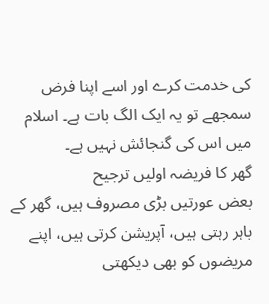کی خدمت کرے اور اسے اپنا فرض سمجھے تو یہ ایک الگ بات ہے۔ اسلام میں اس کی گنجائش نہیں ہے۔
گھر کا فریضہ اولیں ترجیح
بعض عورتیں بڑی مصروف ہیں، گھر کے باہر رہتی ہیں، آپریشن کرتی ہیں، اپنے مریضوں کو بھی دیکھتی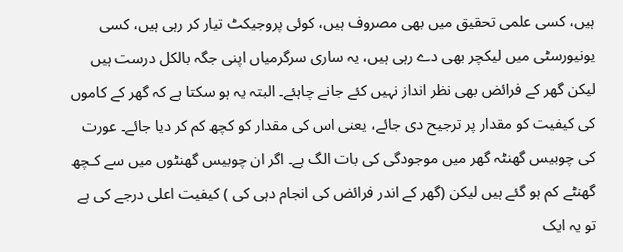ہیں، کسی علمی تحقیق میں بھی مصروف ہیں، کوئی پروجیکٹ تیار کر رہی ہیں، کسی یونیورسٹی میں لیکچر بھی دے رہی ہیں، یہ ساری سرگرمیاں اپنی جگہ بالکل درست ہیں لیکن گھر کے فرائض بھی نظر انداز نہیں کئے جانے چاہئے۔ البتہ یہ ہو سکتا ہے کہ گھر کے کاموں کی کیفیت کو مقدار پر ترجیح دی جائے، یعنی اس کی مقدار کو کچھ کم کر دیا جائے۔ عورت کی چوبیس گھنٹہ گھر میں موجودگی کی بات الگ ہے۔ اگر ان چوبیس گھنٹوں میں سے کـچھ گھنٹے کم ہو گئے ہیں لیکن (گھر کے اندر فرائض کی انجام دہی کی ) کیفیت اعلی درجے کی ہے تو یہ ایک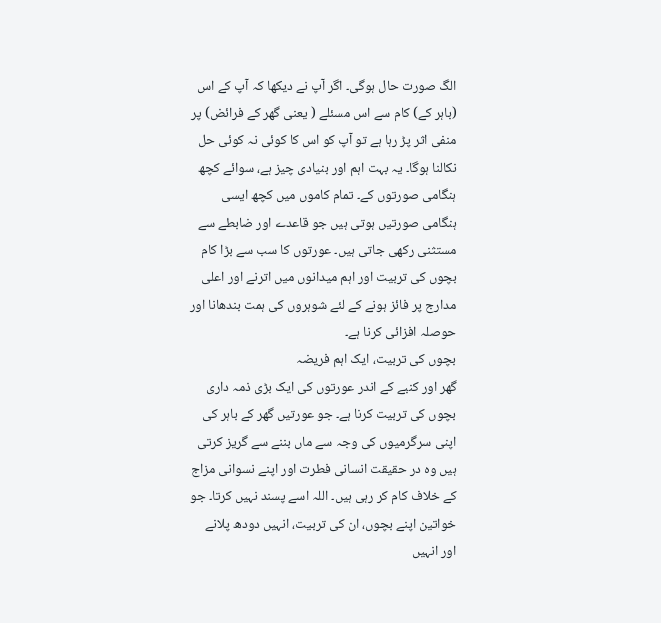الگ صورت حال ہوگی۔ اگر آپ نے دیکھا کہ آپ کے اس (باہر کے) کام سے اس مسئلے ( یعنی گھر کے فرائض) پر منفی اثر پڑ رہا ہے تو آپ کو اس کا کوئی نہ کوئی حل نکالنا ہوگا۔ یہ بہت اہم اور بنیادی چیز ہے، سوائے کچھ ہنگامی صورتوں کے۔ تمام کاموں میں کچھ ایسی ہنگامی صورتیں ہوتی ہیں جو قاعدے اور ضابطے سے مستثنی رکھی جاتی ہیں۔ عورتوں کا سب سے بڑا کام بچوں کی تربیت اور اہم میدانوں میں اترنے اور اعلی مدارج پر فائز ہونے کے لئے شوہروں کی ہمت بندھانا اور حوصلہ افزائی کرنا ہے۔
بچوں کی تربیت، ایک اہم فریضہ
گھر اور کنبے کے اندر عورتوں کی ایک بڑی ذمہ داری بچوں کی تربیت کرنا ہے۔ جو عورتیں گھر کے باہر کی اپنی سرگرمیوں کی وجہ سے ماں بننے سے گریز کرتی ہیں وہ در حقیقت انسانی فطرت اور اپنے نسوانی مزاج کے خلاف کام کر رہی ہیں۔ اللہ اسے پسند نہیں کرتا۔ جو خواتین اپنے بچوں، ان کی تربیت، انہیں دودھ پلانے اور انہیں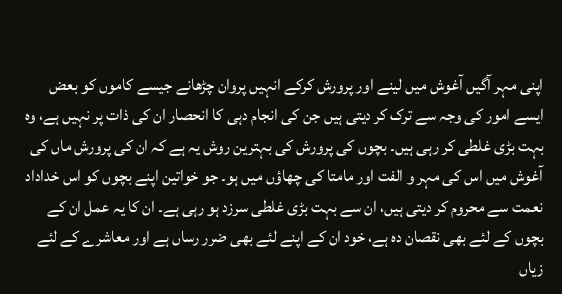اپنی مہر آگیں آغوش میں لینے اور پرورش کرکے انہیں پروان چڑھانے جیسے کاموں کو بعض ایسے امور کی وجہ سے ترک کر دیتی ہیں جن کی انجام دہی کا انحصار ان کی ذات پر نہیں ہے، وہ بہت بڑی غلطی کر رہی ہیں۔ بچوں کی پرورش کی بہترین روش یہ ہے کہ ان کی پرورش ماں کی آغوش میں اس کی مہر و الفت اور مامتا کی چھاؤں میں ہو۔ جو خواتین اپنے بچوں کو اس خداداد نعمت سے محروم کر دیتی ہیں، ان سے بہت بڑی غلطی سرزد ہو رہی ہے۔ ان کا یہ عمل ان کے بچوں کے لئے بھی نقصان دہ ہے، خود ان کے اپنے لئے بھی ضرر رساں ہے اور معاشرے کے لئے زیاں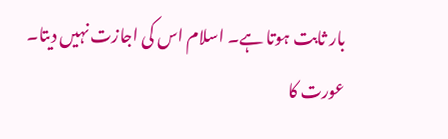بار ثابت ہوتا ہے۔ اسلام اس کی اجازت نہیں دیتا۔ عورت کا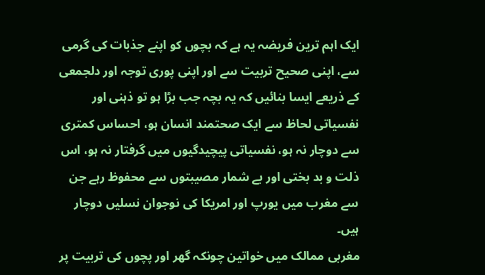ایک اہم ترین فریضہ یہ ہے کہ بچوں کو اپنے جذبات کی گرمی سے، اپنی صحیح تربیت سے اور اپنی پوری توجہ اور دلجمعی کے ذریعے ایسا بنائيں کہ یہ بچہ جب بڑا ہو تو ذہنی اور نفسیاتی لحاظ سے ایک صحتمند انسان ہو، احساس کمتری سے دوچار نہ ہو، نفسیاتی پیچیدگیوں میں گرفتار نہ ہو، اس ذلت و بد بختی اور بے شمار مصیبتوں سے محفوظ رہے جن سے مغرب میں یورپ اور امریکا کی نوجوان نسلیں دوچار ہیں۔
مغربی ممالک میں خواتین چونکہ گھر اور پچوں کی تربیت پر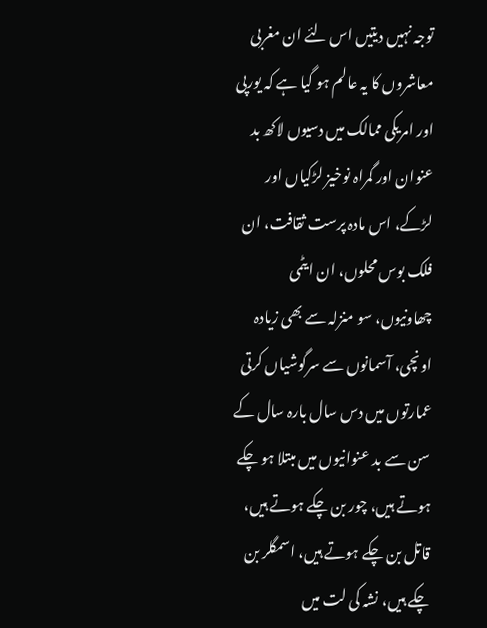توجہ نہیں دیتیں اس لئے ان مغربی معاشروں کا یہ عالم ہو گیا ہے کہ یورپی اور امریکی ممالک میں دسیوں لاکھ بد عنوان اور گمراہ نوخیز لڑکیاں اور لڑکے، اس مادہ پرست ثقافت، ان فلک بوس محلوں، ان ایٹمی چھاونیوں، سو منزلہ سے بھی زیادہ اونچی، آسمانوں سے سرگوشیاں کرتی عمارتوں میں دس سال بارہ سال کے سن سے بد عنوانیوں میں مبتلا ہو چکے ہوتے ہیں، چور بن چکے ہوتے ہیں، قاتل بن چکے ہوتے ہیں، اسمگلر بن چکے ہیں، نشہ کی لت میں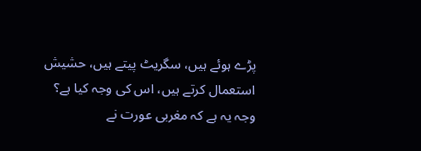پڑے ہوئے ہیں، سگریٹ پیتے ہیں، حشیش استعمال کرتے ہیں، اس کی وجہ کیا ہے؟ وجہ یہ ہے کہ مغربی عورت نے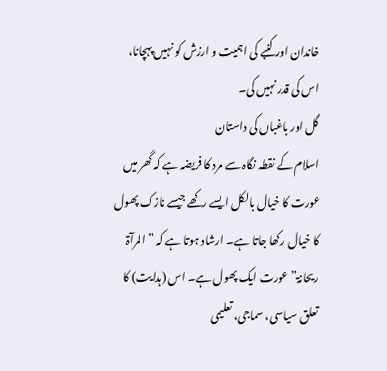خاندان اور کنبے کی اہمیت و ارزش کو نہیں پہچانا، اس کی قدر نہیں کی۔
گل اور باغباں کی داستان
اسلام کے نقطہ نگاہ سے مرد کا فریضہ ہے کہ گھر میں عورت کا خیال بالکل ایسے رکھے جیسے نازک پھول کا خیال رکھا جاتا ہے۔ ارشاد ہوتا ہے کہ ” المرآۃ ریحانۃ” عورت ایک پھول ہے۔ اس (ہدایت) کا تعلق سیاسی، سماجی، تعلیمی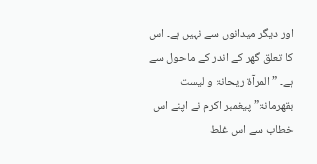اور دیگر میدانوں سے نہیں ہے۔ اس کا تعلق گھر کے اندر کے ماحول سے ہے۔ ” المرآۃ ریحانۃ و لیست بقھرمانۃ” پیغمبر اکرم نے اپنے اس خطاب سے اس غلط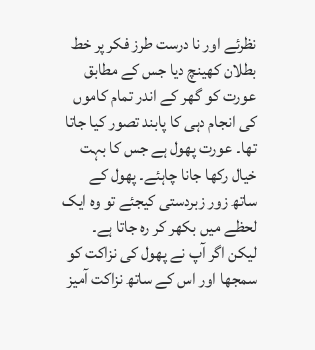نظرئے اور نا درست طرز فکر پر خط بطلان کھینچ دیا جس کے مطابق عورت کو گھر کے اندر تمام کاموں کی انجام دہی کا پابند تصور کیا جاتا تھا۔ عورت پھول ہے جس کا بہت خیال رکھا جانا چاہئے۔ پھول کے ساتھ زور زبردستی کیجئے تو وہ ایک لحظے میں بکھر کر رہ جاتا ہے۔ لیکن اگر آپ نے پھول کی نزاکت کو سمجھا اور اس کے ساتھ نزاکت آمیز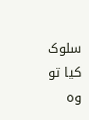سلوک کیا تو وہ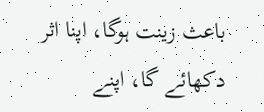باعث زینت ہوگا، اپنا اثر دکھائے گا، اپنے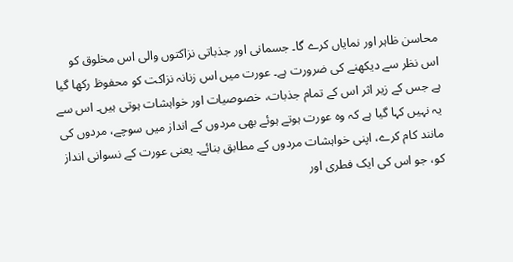محاسن ظاہر اور نمایاں کرے گا۔ جسمانی اور جذباتی نزاکتوں والی اس مخلوق کو اس نظر سے دیکھنے کی ضرورت ہے۔ عورت میں اس زنانہ نزاکت کو محفوظ رکھا گیا ہے جس کے زیر اثر اس کے تمام جذبات، خصوصیات اور خواہشات ہوتی ہیں۔ اس سے یہ نہیں کہا گيا ہے کہ وہ عورت ہوتے ہوئے بھی مردوں کے انداز میں سوچے، مردوں کی مانند کام کرے، اپنی خواہشات مردوں کے مطابق بنائے۔ یعنی عورت کے نسوانی انداز کو، جو اس کی ایک فطری اور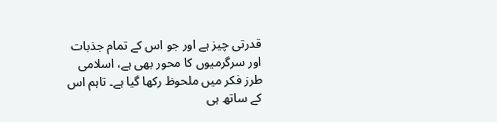قدرتی چیز ہے اور جو اس کے تمام جذبات اور سرگرمیوں کا محور بھی ہے، اسلامی طرز فکر میں ملحوظ رکھا گیا ہے۔ تاہم اس کے ساتھ ہی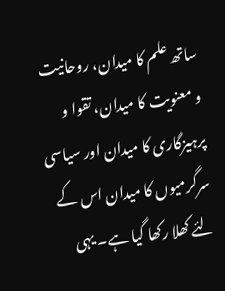ساتھ علم کا میدان، روحانیت و معنویت کا میدان، تقوا و پرہیزگاری کا میدان اور سیاسی سرگرمیوں کا میدان اس کے لئے کھلا رکھا گیا ہے۔ یہی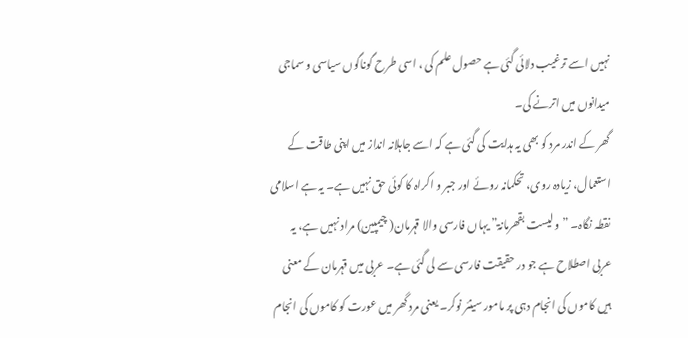نہیں اسے ترغیب دلائی گئی ہے حصول علم کی ، اسی طرح گوناگوں سیاسی و سماجی میدانوں میں اترنے کی۔
گھر کے اندر مرد کو بھی یہ ہدایت کی گئی ہے کہ اسے جاہلانہ انداز میں اپنی طاقت کے استعمال، زیادہ روی، تحکمانہ روئے اور جبر و اکراہ کا کوئی حق نہیں ہے۔ یہ ہے اسلامی نقطہ نگاہ۔ ” و لیست بقھرمانۃ” یہاں فارسی والا قہرمان( چیمپین) مراد نہیں ہے، یہ عربی اصطلاح ہے جو در حقیقت فارسی سے لی گئی ہے۔ عربی میں قہرمان کے معنی ہیں کاموں کی انجام دہی پر مامور سینئر نوکر۔ یعنی مرد گھر میں عورت کو کاموں کی انجام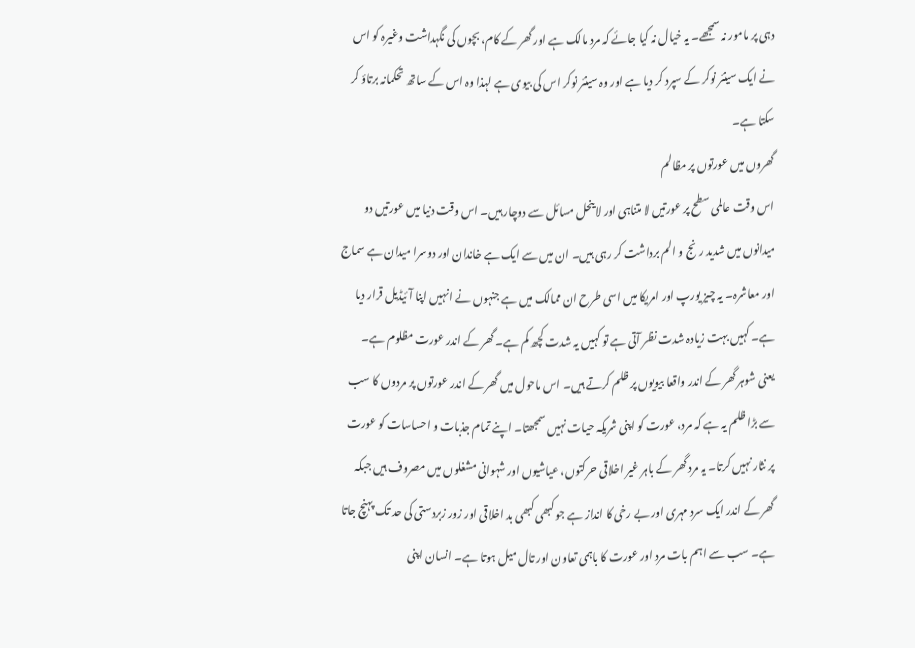دہی پر مامور نہ سمجھے۔ یہ خیال نہ کیا جائے کہ مرد مالک ہے اور گھر کے کام، بچوں کی نگہداشت وغیرہ کو اس نے ایک سینئر نوکر کے سپرد کر دیا ہے اور وہ سینئر نوکر اس کی بیوی ہے لہذا وہ اس کے ساتھ تحکمانہ برتاؤ کر سکتا ہے۔
گھروں میں عورتوں پر مظالم
اس وقت عالمی سطح پر عورتیں لا متناہی اور لا ینحل مسائل سے دوچار ہیں۔ اس وقت دنیا میں عورتیں دو میدانوں میں شدید رنج و الم برداشت کر رہی ہیں۔ ان میں سے ایک ہے خاندان اور دوسرا میدان ہے سماج اور معاشرہ۔ یہ چیز یورپ اور امریکا میں اسی طرح ان ممالک میں ہے جنہوں نے انہیں اپنا آئیڈیل قرار دیا ہے۔ کہیں بہت زیادہ شدت نظر آتی ہے تو کہیں یہ شدت کچھ کم ہے۔ گھر کے اندر عورت مظلوم ہے۔ یعنی شوہر گھر کے اندر واقعا بیویوں پر ظلم کرتے ہیں۔ اس ماحول میں گھر کے اندر عورتوں پر مردوں کا سب سے بڑا ظلم یہ ہے کہ مرد، عورت کو اپنی شریکہ حیات نہیں سمجھتا۔ اپنے تمام جذبات و احساسات کو عورت پر نثار نہیں کرتا۔ یہ مرد گھر کے باہر غیر اخلاقی حرکتوں، عیاشیوں اور شہوانی مشغلوں میں مصروف ہیں جبکہ گھر کے اندر ایک سرد مہری اور بے رخی کا انداز ہے جو کبھی کبھی بد اخلاقی اور زور زبردستی کی حد تک پہنچ جاتا ہے۔ سب سے اہم بات مرد اور عورت کا باہمی تعاون اور تال میل ہوتا ہے۔ انسان اپنی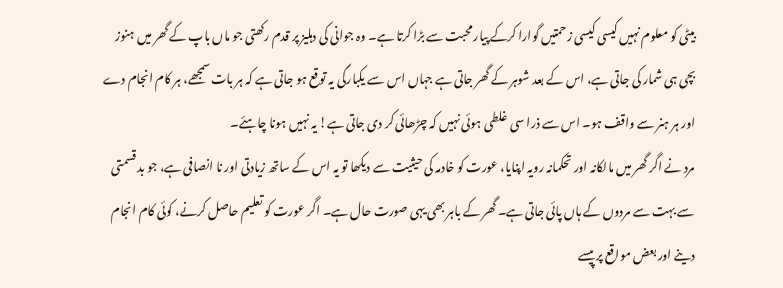بیٹی کو معلوم نہیں کیسی کیسی زحمتیں گوارا کرکے پیار محبت سے بڑا کرتا ہے۔ وہ جوانی کی دہلیز پر قدم رکھتی جو ماں باپ کے گھر میں ہنوز بچی ہی شمار کی جاتی ہے، اس کے بعد شوہر کے گھر جاتی ہے جہاں اس سے یکبارگی یہ توقع ہو جاتی ہے کہ ہر بات سمجھے، ہر کام انجام دے اور ہر ہنر سے واقف ہو۔ اس سے ذرا سی غلطی ہوئی نہیں کہ چڑھائی کر دی جاتی ہے! یہ نہیں ہونا چاہئے۔
مرد نے اگر گھر میں مالکانہ اور تحکمانہ رویہ اپنایا، عورت کو خادمہ کی حیثیت سے دیکھا تو یہ اس کے ساتھ زیادتی اور نا انصافی ہے، جو بد قسمتی سے بہت سے مردوں کے ہاں پائی جاتی ہے۔ گھر کے باہر بھی یہی صورت حال ہے۔ اگر عورت کو تعلیم حاصل کرنے، کوئی کام انجام دینے اور بعض مواقع پر پیسے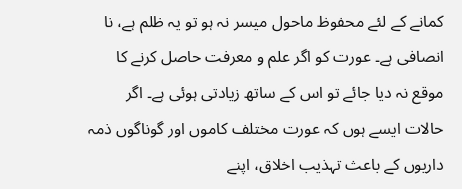کمانے کے لئے محفوظ ماحول میسر نہ ہو تو یہ ظلم ہے، نا انصافی ہے۔ عورت کو اگر علم و معرفت حاصل کرنے کا موقع نہ دیا جائے تو اس کے ساتھ زیادتی ہوئی ہے۔ اگر حالات ایسے ہوں کہ عورت مختلف کاموں اور گوناگوں ذمہ داریوں کے باعث تہذیب اخلاق، اپنے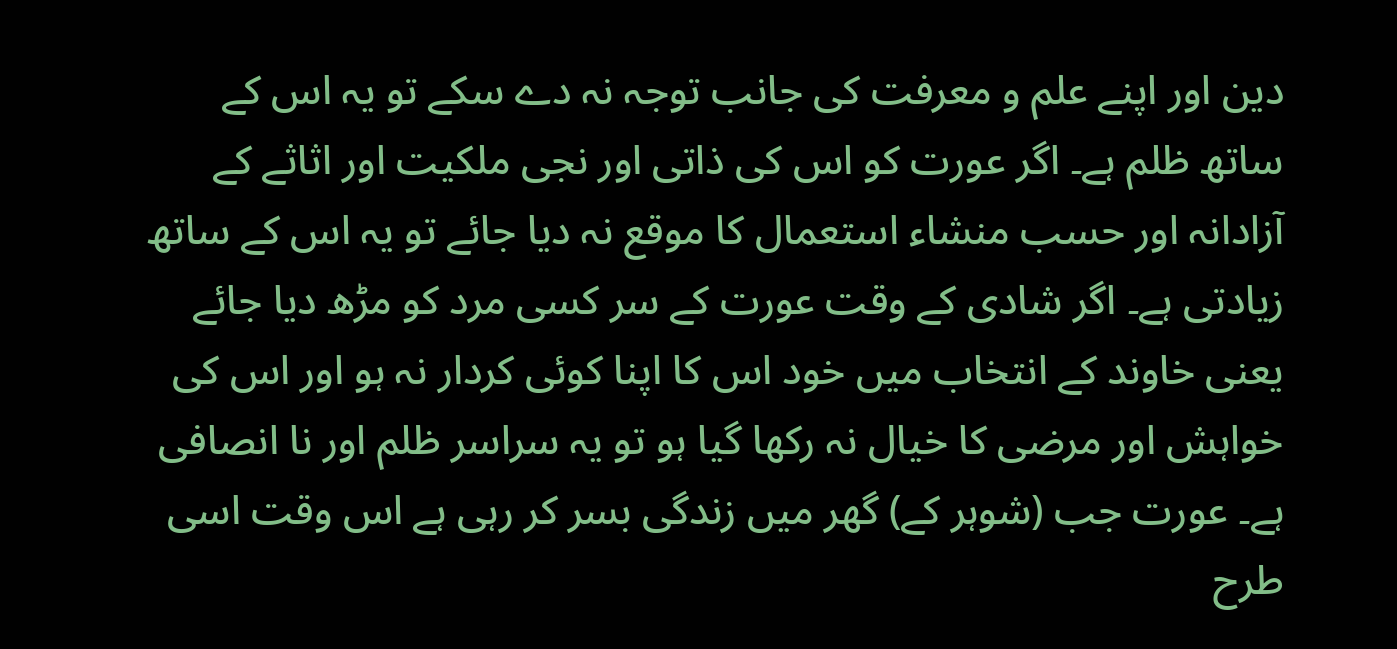دین اور اپنے علم و معرفت کی جانب توجہ نہ دے سکے تو یہ اس کے ساتھ ظلم ہے۔ اگر عورت کو اس کی ذاتی اور نجی ملکیت اور اثاثے کے آزادانہ اور حسب منشاء استعمال کا موقع نہ دیا جائے تو یہ اس کے ساتھ زیادتی ہے۔ اگر شادی کے وقت عورت کے سر کسی مرد کو مڑھ دیا جائے یعنی خاوند کے انتخاب میں خود اس کا اپنا کوئی کردار نہ ہو اور اس کی خواہش اور مرضی کا خیال نہ رکھا گيا ہو تو یہ سراسر ظلم اور نا انصافی ہے۔ عورت جب (شوہر کے) گھر میں زندگی بسر کر رہی ہے اس وقت اسی طرح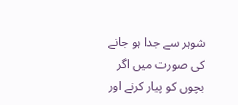شوہر سے جدا ہو جانے کی صورت میں اگر بچوں کو پیار کرنے اور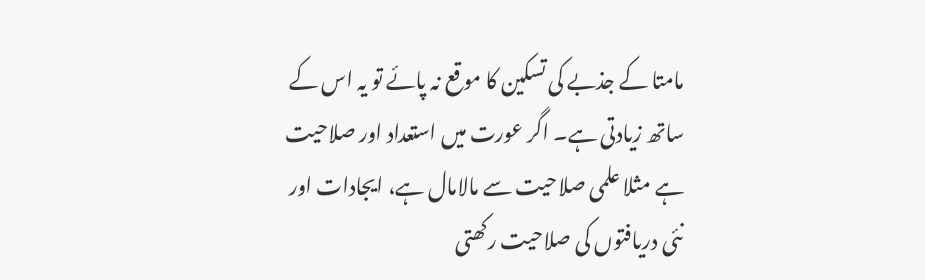مامتا کے جذبے کی تسکین کا موقع نہ پائے تو یہ اس کے ساتھ زیادتی ہے۔ اگر عورت میں استعداد اور صلاحیت ہے مثلا علمی صلاحیت سے مالامال ہے، ایجادات اور نئی دریافتوں کی صلاحیت رکھتی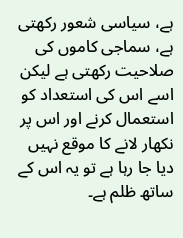ہے، سیاسی شعور رکھتی ہے، سماجی کاموں کی صلاحیت رکھتی ہے لیکن اسے اس کی استعداد کو استعمال کرنے اور اس پر نکھار لانے کا موقع نہیں دیا جا رہا ہے تو یہ اس کے ساتھ ظلم ہے۔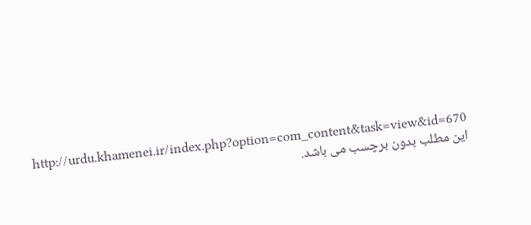http://urdu.khamenei.ir/index.php?option=com_content&task=view&id=670
این مطلب بدون برچسب می باشد.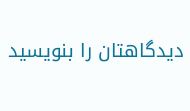دیدگاهتان را بنویسید